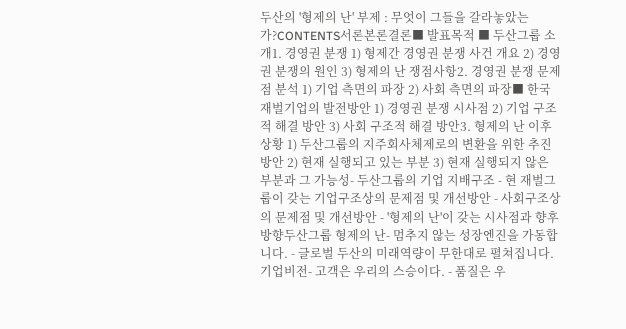두산의 '형제의 난' 부제 : 무엇이 그들을 갈라놓았는가?CONTENTS서론본론결론■ 발표목적 ■ 두산그룹 소개1. 경영권 분쟁 1) 형제간 경영권 분쟁 사건 개요 2) 경영권 분쟁의 원인 3) 형제의 난 쟁점사항2. 경영권 분쟁 문제점 분석 1) 기업 측면의 파장 2) 사회 측면의 파장■ 한국 재벌기업의 발전방안 1) 경영권 분쟁 시사점 2) 기업 구조적 해결 방안 3) 사회 구조적 해결 방안3. 형제의 난 이후 상황 1) 두산그룹의 지주회사체제로의 변환을 위한 추진방안 2) 현재 실행되고 있는 부분 3) 현재 실행되지 않은 부분과 그 가능성- 두산그룹의 기업 지배구조 - 현 재벌그룹이 갖는 기업구조상의 문제점 및 개선방안 - 사회구조상의 문제점 및 개선방안 - '형제의 난'이 갖는 시사점과 향후 방향두산그룹 형제의 난- 멈추지 않는 성장엔진을 가동합니다. - 글로벌 두산의 미래역량이 무한대로 펼쳐집니다.기업비전- 고객은 우리의 스승이다. - 품질은 우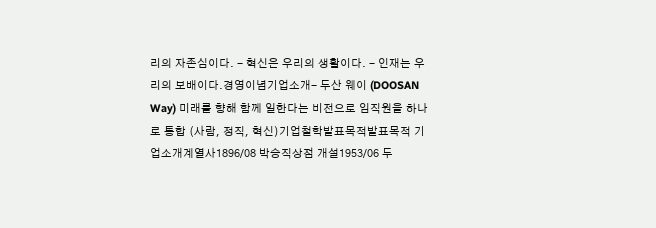리의 자존심이다. - 혁신은 우리의 생활이다. - 인재는 우리의 보배이다.경영이념기업소개- 두산 웨이 (DOOSAN Way) 미래를 향해 함께 일한다는 비전으로 임직원을 하나로 통합 (사람, 정직, 혁신)기업철학발표목적발표목적 기업소개계열사1896/08 박승직상점 개설1953/06 두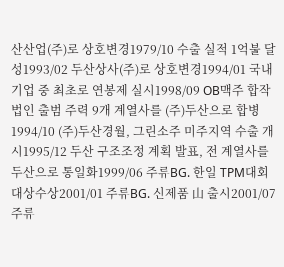산산업(주)로 상호변경1979/10 수출 실적 1억불 달성1993/02 두산상사(주)로 상호변경1994/01 국내 기업 중 최초로 연봉제 실시1998/09 OB맥주 합작법인 출범 주력 9개 계열사를 (주)두산으로 합병1994/10 (주)두산경월, 그린소주 미주지역 수출 개시1995/12 두산 구조조정 계획 발표, 전 계열사를 두산으로 통일화1999/06 주류BG. 한일 TPM대회 대상수상2001/01 주류BG. 신제품 山 출시2001/07 주류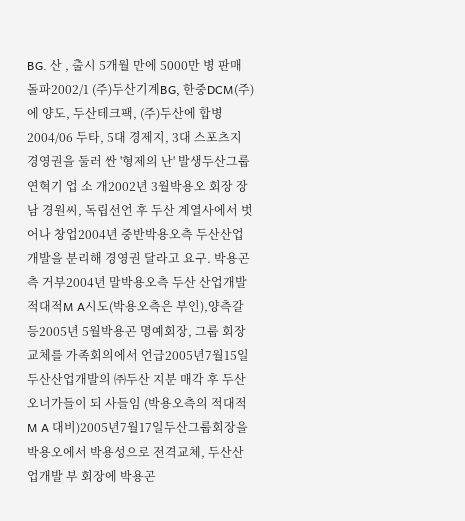BG. 산 , 출시 5개월 만에 5000만 병 판매 돌파2002/1 (주)두산기계BG, 한중DCM(주)에 양도, 두산테크팩, (주)두산에 합병2004/06 두타, 5대 경제지, 3대 스포츠지 경영권을 둘러 싼 '형제의 난' 발생두산그룹 연혁기 업 소 개2002년 3월박용오 회장 장남 경원씨, 독립선언 후 두산 계열사에서 벗어나 창업2004년 중반박용오측 두산산업개발을 분리해 경영권 달라고 요구. 박용곤측 거부2004년 말박용오측 두산 산업개발 적대적M A시도(박용오측은 부인),양측갈등2005년 5월박용곤 명예회장, 그룹 회장 교체를 가족회의에서 언급2005년7월15일두산산업개발의 ㈜두산 지분 매각 후 두산 오너가들이 되 사들임 (박용오측의 적대적 M A 대비)2005년7월17일두산그룹회장을 박용오에서 박용성으로 전격교체, 두산산업개발 부 회장에 박용곤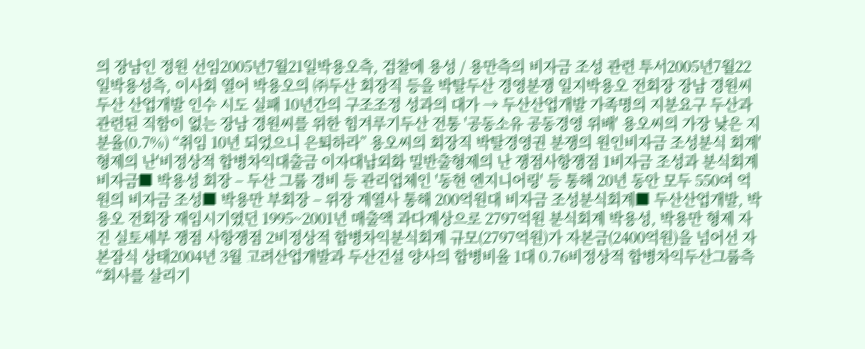의 장남인 정원 선임2005년7월21일박용오측, 검찰에 용성 / 용만측의 비자금 조성 관련 투서2005년7월22일박용성측, 이사회 열어 박용오의 ㈜두산 회장직 등을 박탈두산 경영분쟁 일지박용오 전회장 장남 경원씨 두산 산업개발 인수 시도 실패 10년간의 구조조정 성과의 대가 → 두산산업개발 가족명의 지분요구 두산과 관련된 직함이 없는 장남 경원씨를 위한 힘겨루기두산 전통 '공동소유 공동경영 위배' 용오씨의 가장 낮은 지분율(0.7%) “취임 10년 되었으니 은퇴하라” 용오씨의 회장직 박탈경영권 분쟁의 원인비자금 조성분식 회계'형제의 난'비정상적 합병차익대출금 이자대납외화 밀반출형제의 난 쟁점사항쟁점 1비자금 조성과 분식회계비자금■ 박용성 회장 – 두산 그룹 경비 등 관리업체인 '동현 엔지니어링' 등 통해 20년 동안 모두 550여 억원의 비자금 조성■ 박용만 부회장 – 위장 계열사 통해 200억원대 비자금 조성분식회계■ 두산산업개발, 박용오 전회장 재임시기였던 1995~2001년 매출액 과다계상으로 2797억원 분식회계 박용성, 박용만 형제 자진 실토세부 쟁점 사항쟁점 2비정상적 합병차익분식회계 규모(2797억원)가 자본금(2400억원)을 넘어선 자본잠식 상태2004년 3월 고려산업개발과 두산건설 양사의 합병비율 1대 0.76비정상적 합병차익두산그룹측 “회사를 살리기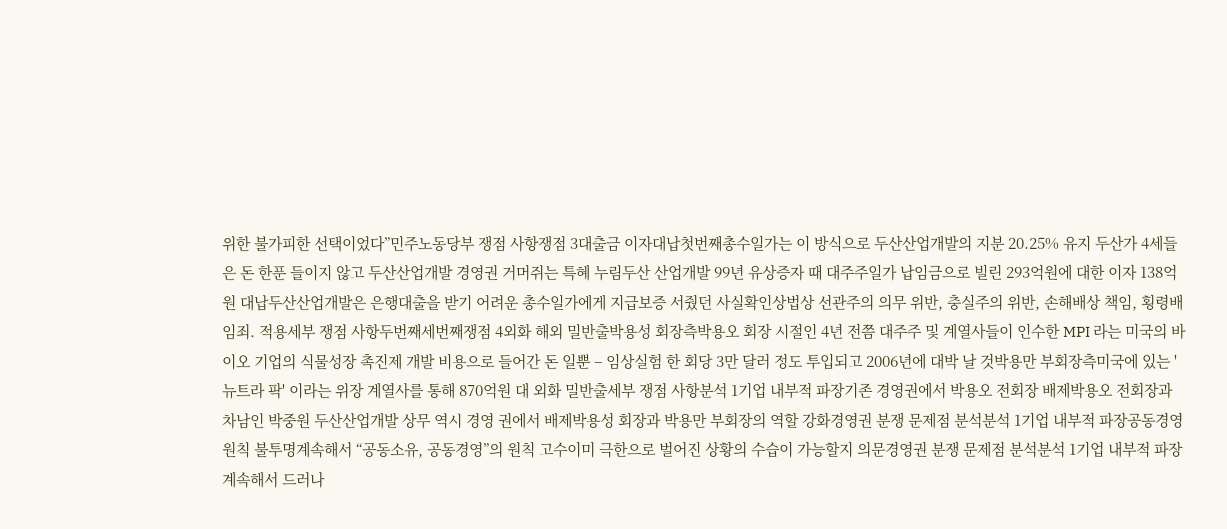위한 불가피한 선택이었다”민주노동당부 쟁점 사항쟁점 3대출금 이자대납첫번째총수일가는 이 방식으로 두산산업개발의 지분 20.25% 유지 두산가 4세들은 돈 한푼 들이지 않고 두산산업개발 경영권 거머쥐는 특혜 누림두산 산업개발 99년 유상증자 때 대주주일가 납임금으로 빌린 293억원에 대한 이자 138억원 대납두산산업개발은 은행대출을 받기 어려운 총수일가에게 지급보증 서줬던 사실확인상법상 선관주의 의무 위반, 충실주의 위반, 손해배상 책임, 횡령배임죄. 적용세부 쟁점 사항두번째세번째쟁점 4외화 해외 밀반출박용성 회장측박용오 회장 시절인 4년 전쯤 대주주 및 계열사들이 인수한 MPI 라는 미국의 바이오 기업의 식물성장 촉진제 개발 비용으로 들어간 돈 일뿐 – 임상실험 한 회당 3만 달러 정도 투입되고 2006년에 대박 날 것박용만 부회장측미국에 있는 '뉴트라 팍' 이라는 위장 계열사를 통해 870억원 대 외화 밀반출세부 쟁점 사항분석 1기업 내부적 파장기존 경영권에서 박용오 전회장 배제박용오 전회장과 차남인 박중원 두산산업개발 상무 역시 경영 권에서 배제박용성 회장과 박용만 부회장의 역할 강화경영권 분쟁 문제점 분석분석 1기업 내부적 파장공동경영원칙 불투명계속해서 “공동소유, 공동경영”의 원칙 고수이미 극한으로 벌어진 상황의 수습이 가능할지 의문경영권 분쟁 문제점 분석분석 1기업 내부적 파장계속해서 드러나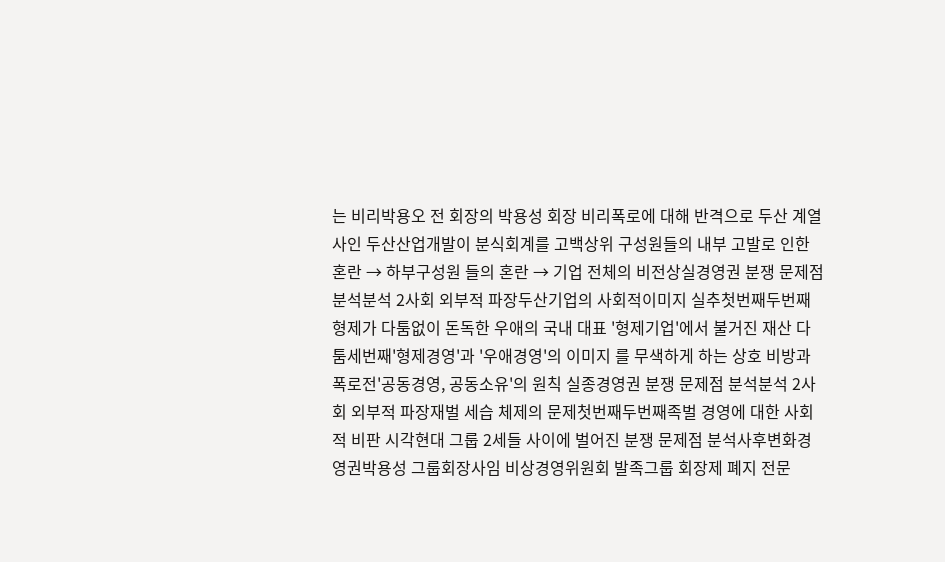는 비리박용오 전 회장의 박용성 회장 비리폭로에 대해 반격으로 두산 계열사인 두산산업개발이 분식회계를 고백상위 구성원들의 내부 고발로 인한 혼란 → 하부구성원 들의 혼란 → 기업 전체의 비전상실경영권 분쟁 문제점 분석분석 2사회 외부적 파장두산기업의 사회적이미지 실추첫번째두번째형제가 다툼없이 돈독한 우애의 국내 대표 '형제기업'에서 불거진 재산 다툼세번째'형제경영'과 '우애경영'의 이미지 를 무색하게 하는 상호 비방과 폭로전'공동경영, 공동소유'의 원칙 실종경영권 분쟁 문제점 분석분석 2사회 외부적 파장재벌 세습 체제의 문제첫번째두번째족벌 경영에 대한 사회적 비판 시각현대 그룹 2세들 사이에 벌어진 분쟁 문제점 분석사후변화경영권박용성 그룹회장사임 비상경영위원회 발족그룹 회장제 폐지 전문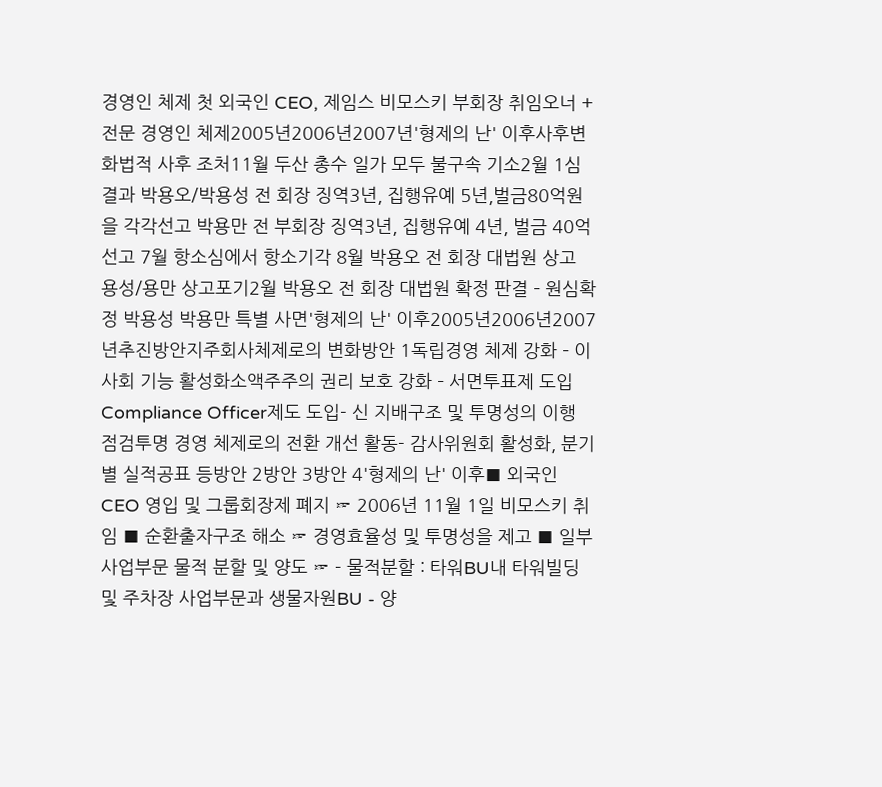경영인 체제 첫 외국인 CEO, 제임스 비모스키 부회장 취임오너 + 전문 경영인 체제2005년2006년2007년'형제의 난' 이후사후변화법적 사후 조처11월 두산 총수 일가 모두 불구속 기소2월 1심결과 박용오/박용성 전 회장 징역3년, 집행유예 5년,벌금80억원을 각각선고 박용만 전 부회장 징역3년, 집행유예 4년, 벌금 40억선고 7월 항소심에서 항소기각 8월 박용오 전 회장 대법원 상고 용성/용만 상고포기2월 박용오 전 회장 대법원 확정 판결 – 원심확정 박용성 박용만 특별 사면'형제의 난' 이후2005년2006년2007년추진방안지주회사체제로의 변화방안 1독립경영 체제 강화 – 이사회 기능 활성화소액주주의 권리 보호 강화 – 서면투표제 도입Compliance Officer제도 도입- 신 지배구조 및 투명성의 이행 점검투명 경영 체제로의 전환 개선 활동- 감사위원회 활성화, 분기별 실적공표 등방안 2방안 3방안 4'형제의 난' 이후■ 외국인 CEO 영입 및 그룹회장제 폐지 ☞ 2006년 11월 1일 비모스키 취임 ■ 순환출자구조 해소 ☞ 경영효율성 및 투명성을 제고 ■ 일부 사업부문 물적 분할 및 양도 ☞ - 물적분할 : 타워BU내 타워빌딩 및 주차장 사업부문과 생물자원BU - 양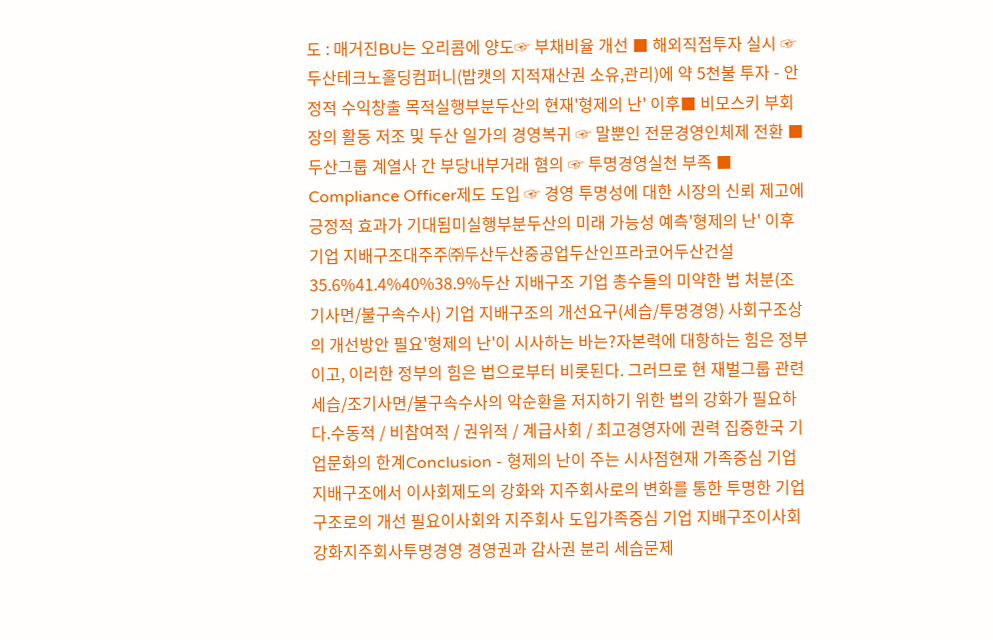도 : 매거진BU는 오리콤에 양도☞ 부채비율 개선 ■ 해외직접투자 실시 ☞ 두산테크노홀딩컴퍼니(밥캣의 지적재산권 소유,관리)에 약 5천불 투자 - 안정적 수익창출 목적실행부분두산의 현재'형제의 난' 이후■ 비모스키 부회장의 활동 저조 및 두산 일가의 경영복귀 ☞ 말뿐인 전문경영인체제 전환 ■ 두산그룹 계열사 간 부당내부거래 혐의 ☞ 투명경영실천 부족 ■ Compliance Officer제도 도입 ☞ 경영 투명성에 대한 시장의 신뢰 제고에 긍정적 효과가 기대됨미실행부분두산의 미래 가능성 예측'형제의 난' 이후기업 지배구조대주주㈜두산두산중공업두산인프라코어두산건설35.6%41.4%40%38.9%두산 지배구조 기업 총수들의 미약한 법 처분(조기사면/불구속수사) 기업 지배구조의 개선요구(세습/투명경영) 사회구조상의 개선방안 필요'형제의 난'이 시사하는 바는?자본력에 대항하는 힘은 정부이고, 이러한 정부의 힘은 법으로부터 비롯된다. 그러므로 현 재벌그룹 관련 세습/조기사면/불구속수사의 악순환을 저지하기 위한 법의 강화가 필요하다.수동적 / 비참여적 / 권위적 / 계급사회 / 최고경영자에 권력 집중한국 기업문화의 한계Conclusion - 형제의 난이 주는 시사점현재 가족중심 기업 지배구조에서 이사회제도의 강화와 지주회사로의 변화를 통한 투명한 기업구조로의 개선 필요이사회와 지주회사 도입가족중심 기업 지배구조이사회 강화지주회사투명경영 경영권과 감사권 분리 세습문제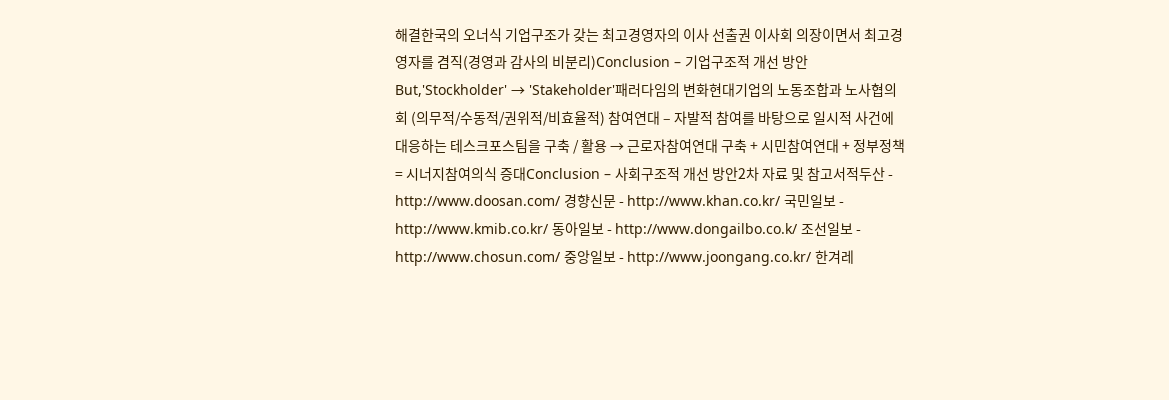해결한국의 오너식 기업구조가 갖는 최고경영자의 이사 선출권 이사회 의장이면서 최고경영자를 겸직(경영과 감사의 비분리)Conclusion – 기업구조적 개선 방안But,'Stockholder' → 'Stakeholder'패러다임의 변화현대기업의 노동조합과 노사협의회 (의무적/수동적/권위적/비효율적) 참여연대 – 자발적 참여를 바탕으로 일시적 사건에 대응하는 테스크포스팀을 구축 / 활용 → 근로자참여연대 구축 + 시민참여연대 + 정부정책 = 시너지참여의식 증대Conclusion – 사회구조적 개선 방안2차 자료 및 참고서적두산 - http://www.doosan.com/ 경향신문 - http://www.khan.co.kr/ 국민일보 - http://www.kmib.co.kr/ 동아일보 - http://www.dongailbo.co.k/ 조선일보 - http://www.chosun.com/ 중앙일보 - http://www.joongang.co.kr/ 한겨레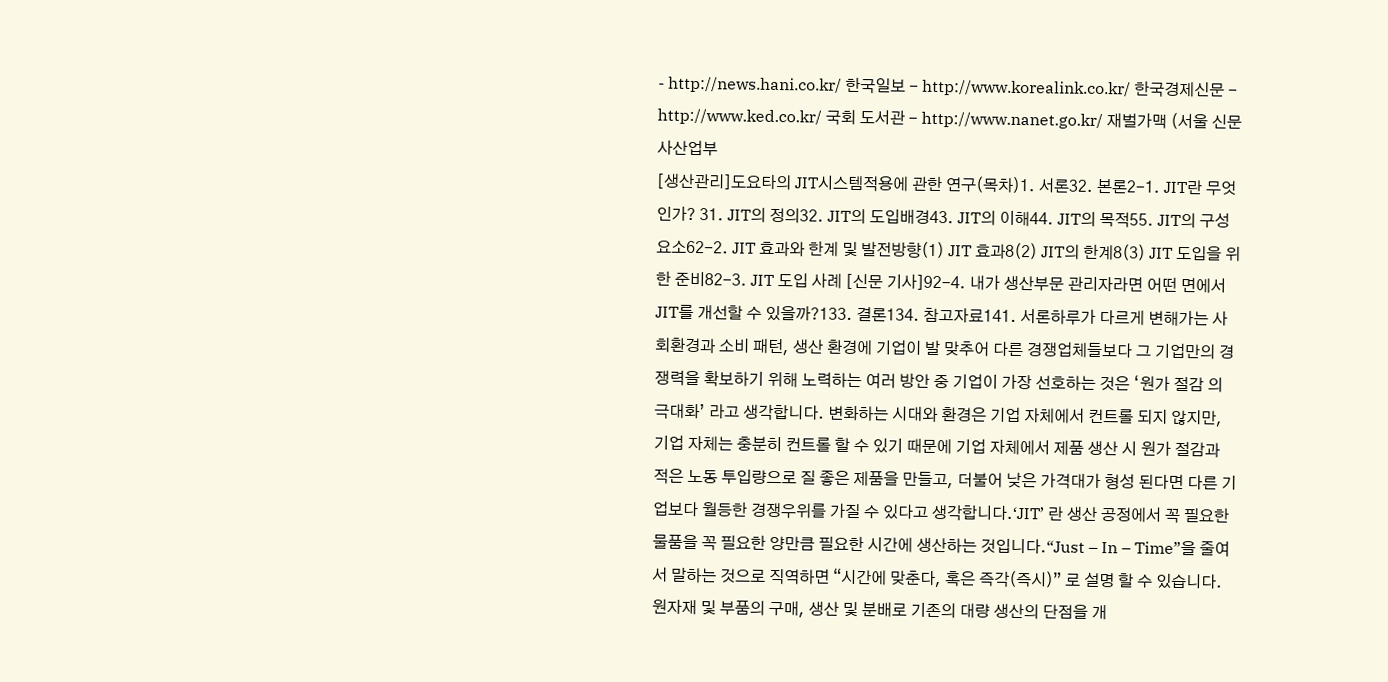- http://news.hani.co.kr/ 한국일보 - http://www.korealink.co.kr/ 한국경제신문 - http://www.ked.co.kr/ 국회 도서관 - http://www.nanet.go.kr/ 재벌가맥 (서울 신문사산업부
[생산관리]도요타의 JIT시스템적용에 관한 연구(목차)1. 서론32. 본론2-1. JIT란 무엇인가? 31. JIT의 정의32. JIT의 도입배경43. JIT의 이해44. JIT의 목적55. JIT의 구성요소62-2. JIT 효과와 한계 및 발전방향(1) JIT 효과8(2) JIT의 한계8(3) JIT 도입을 위한 준비82-3. JIT 도입 사례 [신문 기사]92-4. 내가 생산부문 관리자라면 어떤 면에서 JIT를 개선할 수 있을까?133. 결론134. 참고자료141. 서론하루가 다르게 변해가는 사회환경과 소비 패턴, 생산 환경에 기업이 발 맞추어 다른 경쟁업체들보다 그 기업만의 경쟁력을 확보하기 위해 노력하는 여러 방안 중 기업이 가장 선호하는 것은 ‘원가 절감 의 극대화’ 라고 생각합니다. 변화하는 시대와 환경은 기업 자체에서 컨트롤 되지 않지만, 기업 자체는 충분히 컨트롤 할 수 있기 때문에 기업 자체에서 제품 생산 시 원가 절감과 적은 노동 투입량으로 질 좋은 제품을 만들고, 더불어 낮은 가격대가 형성 된다면 다른 기업보다 월등한 경쟁우위를 가질 수 있다고 생각합니다.‘JIT’ 란 생산 공정에서 꼭 필요한 물품을 꼭 필요한 양만큼 필요한 시간에 생산하는 것입니다.“Just – In – Time”을 줄여서 말하는 것으로 직역하면 “시간에 맞춘다, 혹은 즉각(즉시)” 로 설명 할 수 있습니다. 원자재 및 부품의 구매, 생산 및 분배로 기존의 대량 생산의 단점을 개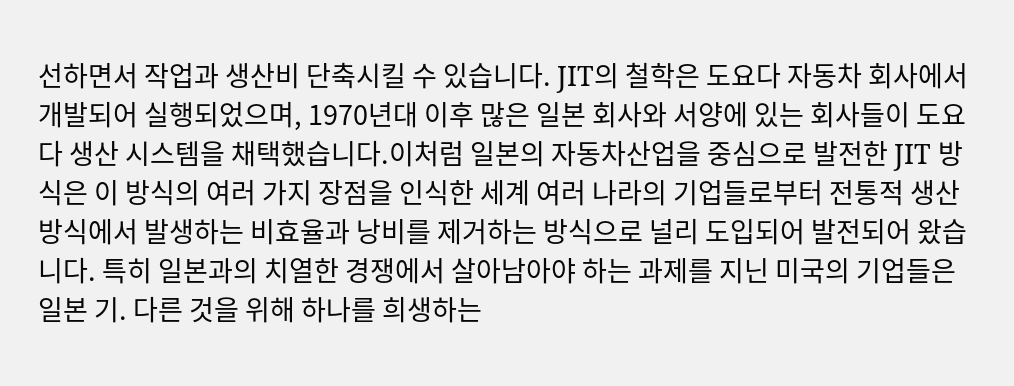선하면서 작업과 생산비 단축시킬 수 있습니다. JIT의 철학은 도요다 자동차 회사에서 개발되어 실행되었으며, 1970년대 이후 많은 일본 회사와 서양에 있는 회사들이 도요다 생산 시스템을 채택했습니다.이처럼 일본의 자동차산업을 중심으로 발전한 JIT 방식은 이 방식의 여러 가지 장점을 인식한 세계 여러 나라의 기업들로부터 전통적 생산방식에서 발생하는 비효율과 낭비를 제거하는 방식으로 널리 도입되어 발전되어 왔습니다. 특히 일본과의 치열한 경쟁에서 살아남아야 하는 과제를 지닌 미국의 기업들은 일본 기. 다른 것을 위해 하나를 희생하는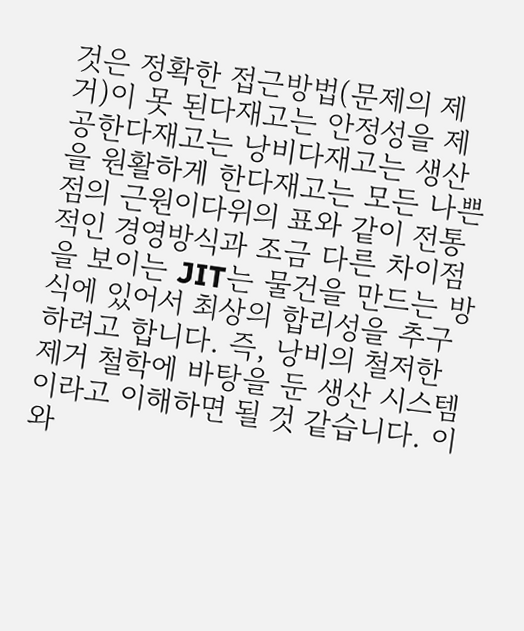것은 정확한 접근방법(문제의 제거)이 못 된다재고는 안정성을 제공한다재고는 낭비다재고는 생산을 원활하게 한다재고는 모든 나쁜 점의 근원이다위의 표와 같이 전통적인 경영방식과 조금 다른 차이점을 보이는 JIT는 물건을 만드는 방식에 있어서 최상의 합리성을 추구하려고 합니다. 즉, 낭비의 철저한 제거 철학에 바탕을 둔 생산 시스템이라고 이해하면 될 것 같습니다. 이와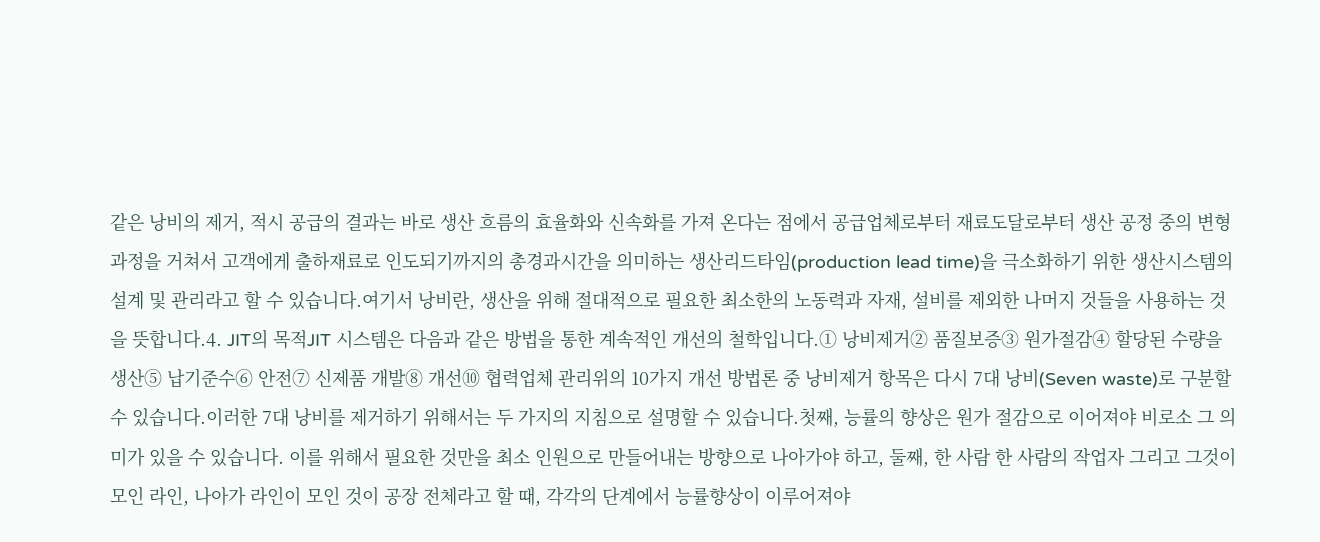같은 낭비의 제거, 적시 공급의 결과는 바로 생산 흐름의 효율화와 신속화를 가져 온다는 점에서 공급업체로부터 재료도달로부터 생산 공정 중의 변형과정을 거쳐서 고객에게 출하재료로 인도되기까지의 총경과시간을 의미하는 생산리드타임(production lead time)을 극소화하기 위한 생산시스템의 설계 및 관리라고 할 수 있습니다.여기서 낭비란, 생산을 위해 절대적으로 필요한 최소한의 노동력과 자재, 설비를 제외한 나머지 것들을 사용하는 것을 뜻합니다.4. JIT의 목적JIT 시스템은 다음과 같은 방법을 통한 계속적인 개선의 철학입니다.① 낭비제거② 품질보증③ 원가절감④ 할당된 수량을 생산⑤ 납기준수⑥ 안전⑦ 신제품 개발⑧ 개선⑩ 협력업체 관리위의 10가지 개선 방법론 중 낭비제거 항목은 다시 7대 낭비(Seven waste)로 구분할 수 있습니다.이러한 7대 낭비를 제거하기 위해서는 두 가지의 지침으로 설명할 수 있습니다.첫째, 능률의 향상은 원가 절감으로 이어져야 비로소 그 의미가 있을 수 있습니다. 이를 위해서 필요한 것만을 최소 인원으로 만들어내는 방향으로 나아가야 하고, 둘째, 한 사람 한 사람의 작업자 그리고 그것이 모인 라인, 나아가 라인이 모인 것이 공장 전체라고 할 때, 각각의 단계에서 능률향상이 이루어져야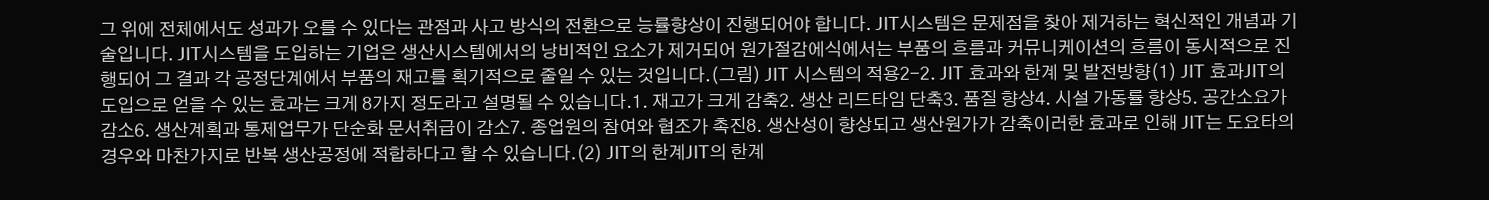그 위에 전체에서도 성과가 오를 수 있다는 관점과 사고 방식의 전환으로 능률향상이 진행되어야 합니다. JIT시스템은 문제점을 찾아 제거하는 혁신적인 개념과 기술입니다. JIT시스템을 도입하는 기업은 생산시스템에서의 낭비적인 요소가 제거되어 원가절감에식에서는 부품의 흐름과 커뮤니케이션의 흐름이 동시적으로 진행되어 그 결과 각 공정단계에서 부품의 재고를 획기적으로 줄일 수 있는 것입니다.(그림) JIT 시스템의 적용2-2. JIT 효과와 한계 및 발전방향(1) JIT 효과JIT의 도입으로 얻을 수 있는 효과는 크게 8가지 정도라고 설명될 수 있습니다.1. 재고가 크게 감축2. 생산 리드타임 단축3. 품질 향상4. 시설 가동률 향상5. 공간소요가 감소6. 생산계획과 통제업무가 단순화 문서취급이 감소7. 종업원의 참여와 협조가 촉진8. 생산성이 향상되고 생산원가가 감축이러한 효과로 인해 JIT는 도요타의 경우와 마찬가지로 반복 생산공정에 적합하다고 할 수 있습니다.(2) JIT의 한계JIT의 한계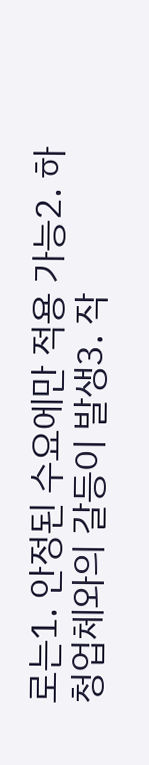로는1. 안정된 수요에만 적용 가능2. 하청업체와의 갈등이 발생3. 작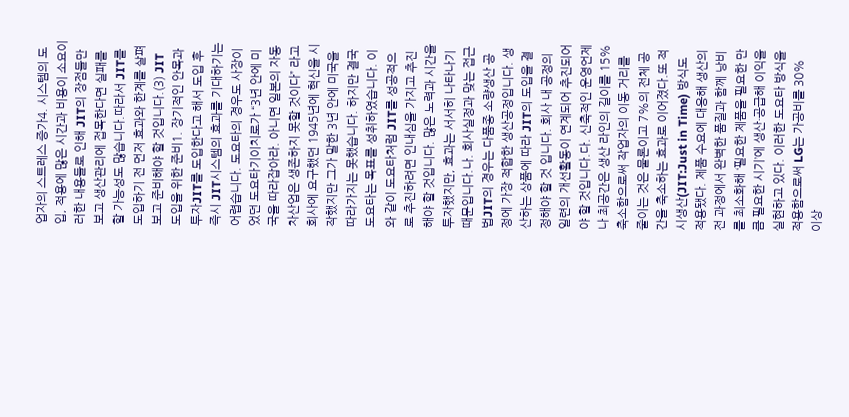업자의 스트레스 증가4. 시스템의 도입, 적용에 많은 시간과 비용이 소요이러한 내용들로 인해 JIT의 장점들만 보고 생산관리에 접목한다면 실패를 할 가능성도 많습니다.따라서 JIT를 도입하기 전 먼저 효과와 한계를 살펴보고 준비해야 할 것입니다.(3) JIT 도입을 위한 준비1. 장기적인 안목과 투자JIT를 도입한다고 해서 도입 후 즉시 JIT시스템의 효과를 기대하기는 어렵습니다. 도요타의 경우도 사장이었던 도요타기이치로가 “3년 안에 미국을 따라잡아라. 아니면 일본의 자동차산업은 생존하지 못할 것이다” 라고 회사에 요구했던 1945년에 혁신을 시작했지만 그가 말한 3년 안에 미국을 따라가지는 못했습니다. 하지만 결국 도요타는 목표를 성취하였습니다. 이와 같이 도요타처럼 JIT를 성공적으로 추진하려면 인내심을 가지고 추진해야 할 것입니다. 많은 노력과 시간을 투자했지만, 효과는 서서히 나타나기 때문입니다.나. 회사실정과 맞는 접근법JIT의 경우는 다품종 소량생산 공정에 가장 적합한 생산공정입니다. 생산하는 상품에 따라 JIT의 도입을 결정해야 할 것 입니다. 회사 내 공정의 일련의 개선활동이 연계되어 추진되어야 할 것입니다.다. 신축적인 운영언제나 최공간은 생산 라인의 길이를 15% 축소함으로써 작업자의 이동 거리를 줄이는 것은 물론이고 7%의 전체 공간을 축소하는 효과로 이어졌다.또 적시생산(JIT:Just in Time) 방식도 적용됐다. 제품 수요에 대응해 생산의 전 과정에서 완벽한 품질과 함께 낭비를 최소화해 ‘필요한 제품을 필요한 만큼 필요한 시기’에 생산·공급해 이익을 실현하고 있다. 이러한 도요타 방식을 적용함으로써 LG는 가공비를 30% 이상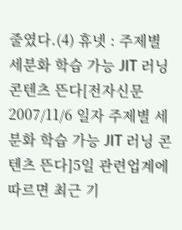줄였다.(4) 휴넷 : 주제별 세분화 학습 가능 JIT 러닝 콘텐츠 뜬다[전자신문 2007/11/6 일자 주제별 세분화 학습 가능 JIT 러닝 콘텐츠 뜬다]5일 관련업계에 따르면 최근 기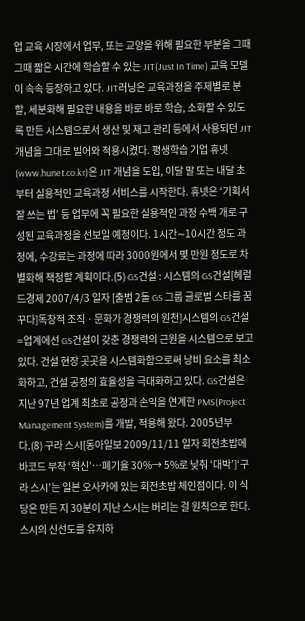업 교육 시장에서 업무, 또는 교양을 위해 필요한 부분을 그때그때 짧은 시간에 학습할 수 있는 JIT(Just In Time) 교육 모델이 속속 등장하고 있다. JIT러닝은 교육과정을 주제별로 분할, 세분화해 필요한 내용을 바로 바로 학습, 소화할 수 있도록 만든 시스템으로서 생산 및 재고 관리 등에서 사용되던 JIT 개념을 그대로 빌어와 적용시켰다. 평생학습 기업 휴넷(www.hunet.co.kr)은 JIT 개념을 도입, 이달 말 또는 내달 초부터 실용적인 교육과정 서비스를 시작한다. 휴넷은 ‘기획서 잘 쓰는 법’ 등 업무에 꼭 필요한 실용적인 과정 수백 개로 구성된 교육과정을 선보일 예정이다. 1시간∼10시간 정도 과정에, 수강료는 과정에 따라 3000원에서 몇 만원 정도로 차별화해 책정할 계획이다.(5) GS건설 : 시스템의 GS건설[헤럴드경제 2007/4/3 일자 [출범 2돌 GS 그룹 글로벌 스타를 꿈꾸다]독창적 조직ㆍ문화가 경쟁력의 원천]시스템의 GS건설=업계에선 GS건설이 갖춘 경쟁력의 근원을 시스템으로 보고 있다. 건설 현장 곳곳을 시스템화함으로써 낭비 요소를 최소화하고, 건설 공정의 효율성을 극대화하고 있다. GS건설은 지난 97년 업계 최초로 공정과 손익을 연계한 PMS(Project Management System)를 개발, 적용해 왔다. 2005년부다.(8) 구라 스시[동아일보 2009/11/11 일자 회전초밥에 바코드 부착 ‘혁신’…폐기율 30%→ 5%로 낮춰 ‘대박’]‘구라 스시’는 일본 오사카에 있는 회전초밥 체인점이다. 이 식당은 만든 지 30분이 지난 스시는 버리는 걸 원칙으로 한다. 스시의 신선도를 유지하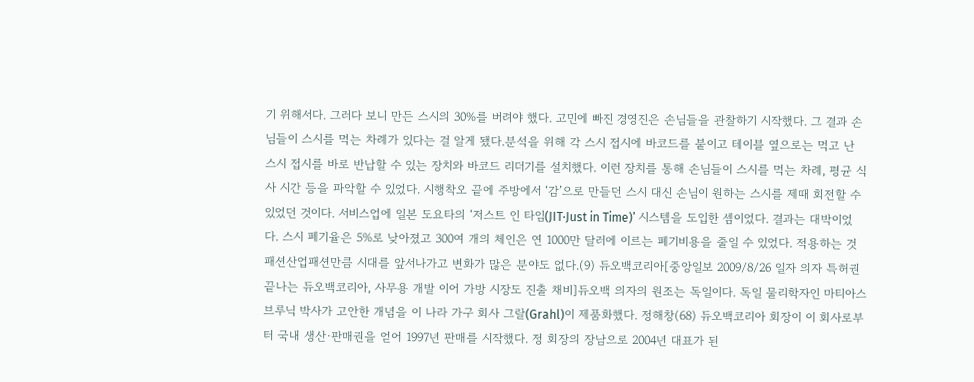기 위해서다. 그러다 보니 만든 스시의 30%를 버려야 했다. 고민에 빠진 경영진은 손님들을 관찰하기 시작했다. 그 결과 손님들이 스시를 먹는 차례가 있다는 걸 알게 됐다.분석을 위해 각 스시 접시에 바코드를 붙이고 테이블 옆으로는 먹고 난 스시 접시를 바로 반납할 수 있는 장치와 바코드 리더기를 설치했다. 이런 장치를 통해 손님들이 스시를 먹는 차례, 평균 식사 시간 등을 파악할 수 있었다. 시행착오 끝에 주방에서 ‘감’으로 만들던 스시 대신 손님이 원하는 스시를 제때 회전할 수 있었던 것이다. 서비스업에 일본 도요타의 ‘저스트 인 타임(JIT·Just in Time)’ 시스템을 도입한 셈이었다. 결과는 대박이었다. 스시 폐기율은 5%로 낮아졌고 300여 개의 체인은 연 1000만 달러에 이르는 폐기비용을 줄일 수 있었다. 적용하는 것 패션산업패션만큼 시대를 앞서나가고 변화가 많은 분야도 없다.(9) 듀오백코리아[중앙일보 2009/8/26 일자 의자 특허권 끝나는 듀오백코리아, 사무용 개발 이어 가방 시장도 진출 채비]듀오백 의자의 원조는 독일이다. 독일 물리학자인 마티아스 브루닉 박사가 고안한 개념을 이 나라 가구 회사 그랄(Grahl)이 제품화했다. 정해창(68) 듀오백코리아 회장이 이 회사로부터 국내 생산·판매권을 얻어 1997년 판매를 시작했다. 정 회장의 장남으로 2004년 대표가 된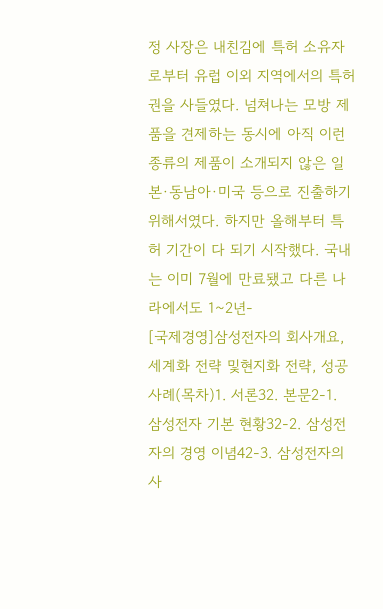정 사장은 내친김에 특허 소유자로부터 유럽 이외 지역에서의 특허권을 사들였다. 넘쳐나는 모방 제품을 견제하는 동시에 아직 이런 종류의 제품이 소개되지 않은 일본·동남아·미국 등으로 진출하기 위해서였다. 하지만 올해부터 특허 기간이 다 되기 시작했다. 국내는 이미 7월에 만료됐고 다른 나라에서도 1~2년-
[국제경영]삼성전자의 회사개요,세계화 전략 및현지화 전략, 성공사례(목차)1. 서론32. 본문2-1. 삼성전자 기본 현황32-2. 삼성전자의 경영 이념42-3. 삼성전자의 사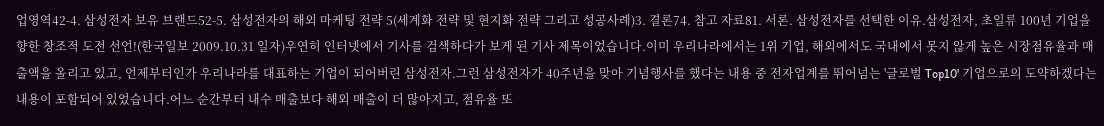업영역42-4. 삼성전자 보유 브랜드52-5. 삼성전자의 해외 마케팅 전략 5(세계화 전략 및 현지화 전략 그리고 성공사례)3. 결론74. 참고 자료81. 서론. 삼성전자를 선택한 이유.삼성전자, 초일류 100년 기업을 향한 창조적 도전 선언!(한국일보 2009.10.31 일자)우연히 인터넷에서 기사를 검색하다가 보게 된 기사 제목이었습니다.이미 우리나라에서는 1위 기업, 해외에서도 국내에서 못지 않게 높은 시장점유율과 매출액을 올리고 있고, 언제부터인가 우리나라를 대표하는 기업이 되어버린 삼성전자.그런 삼성전자가 40주년을 맞아 기념행사를 했다는 내용 중 전자업계를 뛰어넘는 '글로벌 Top10' 기업으로의 도약하겠다는 내용이 포함되어 있었습니다.어느 순간부터 내수 매출보다 해외 매출이 더 많아지고, 점유율 또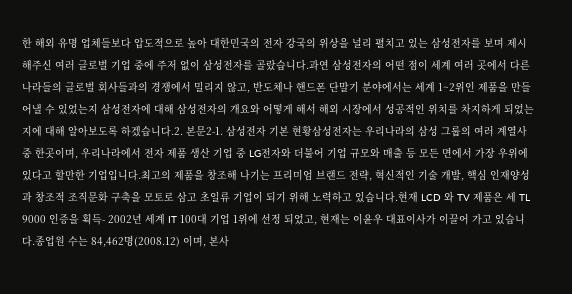한 해외 유명 업체들보다 압도적으로 높아 대한민국의 전자 강국의 위상을 널리 펼치고 있는 삼성전자를 보며 제시해주신 여러 글로벌 기업 중에 주저 없이 삼성전자를 골랐습니다.과연 삼성전자의 어떤 점이 세계 여러 곳에서 다른 나라들의 글로벌 회사들과의 경쟁에서 밀리지 않고, 반도체나 핸드폰 단말기 분야에서는 세계 1~2위인 제품을 만들어낼 수 있었는지 삼성전자에 대해 삼성전자의 개요와 어떻게 해서 해외 시장에서 성공적인 위치를 차지하게 되었는지에 대해 알아보도록 하겠습니다.2. 본문2-1. 삼성전자 기본 현황삼성전자는 우리나라의 삼성 그룹의 여러 계열사 중 한곳이며, 우리나라에서 전자 제품 생산 기업 중 LG전자와 더불어 기업 규모와 매출 등 모든 면에서 가장 우위에 있다고 할만한 기업입니다.최고의 제품을 창조해 나기는 프리미엄 브랜드 전략, 혁신적인 기술 개발, 핵심 인재양성과 창조적 조직문화 구축을 모토로 삼고 초일류 기업이 되기 위해 노력하고 있습니다.현재 LCD 와 TV 제품은 세 TL 9000 인증을 획득- 2002년 세계 IT 100대 기업 1위에 선정 되었고, 현재는 이윤우 대표이사가 이끌어 가고 있습니다.종업원 수는 84,462명(2008.12) 이며, 본사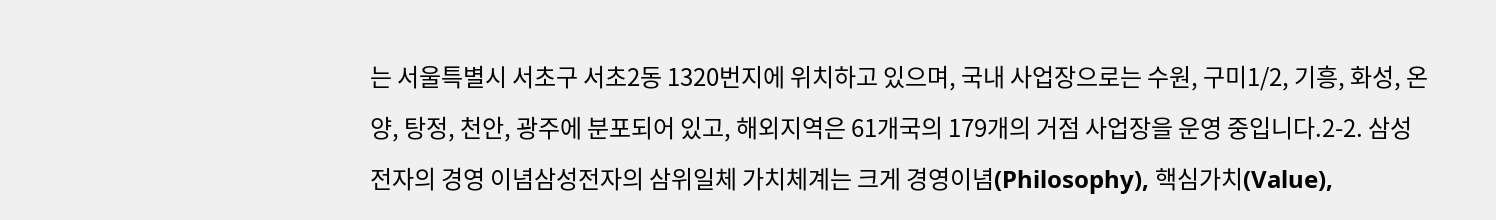는 서울특별시 서초구 서초2동 1320번지에 위치하고 있으며, 국내 사업장으로는 수원, 구미1/2, 기흥, 화성, 온양, 탕정, 천안, 광주에 분포되어 있고, 해외지역은 61개국의 179개의 거점 사업장을 운영 중입니다.2-2. 삼성전자의 경영 이념삼성전자의 삼위일체 가치체계는 크게 경영이념(Philosophy), 핵심가치(Value),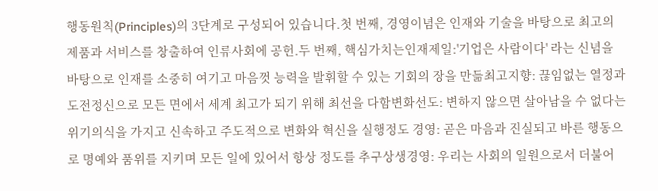행동원칙(Principles)의 3단계로 구성되어 있습니다.첫 번째, 경영이념은 인재와 기술을 바탕으로 최고의 제품과 서비스를 창출하여 인류사회에 공헌.두 번째, 핵심가치는인재제일:'기업은 사람이다' 라는 신념을 바탕으로 인재를 소중히 여기고 마음껏 능력을 발휘할 수 있는 기회의 장을 만듦최고지향: 끊임없는 열정과 도전정신으로 모든 면에서 세계 최고가 되기 위해 최선을 다함변화선도: 변하지 않으면 살아남을 수 없다는 위기의식을 가지고 신속하고 주도적으로 변화와 혁신을 실행정도 경영: 곧은 마음과 진실되고 바른 행동으로 명예와 품위를 지키며 모든 일에 있어서 항상 정도를 추구상생경영: 우리는 사회의 일원으로서 더불어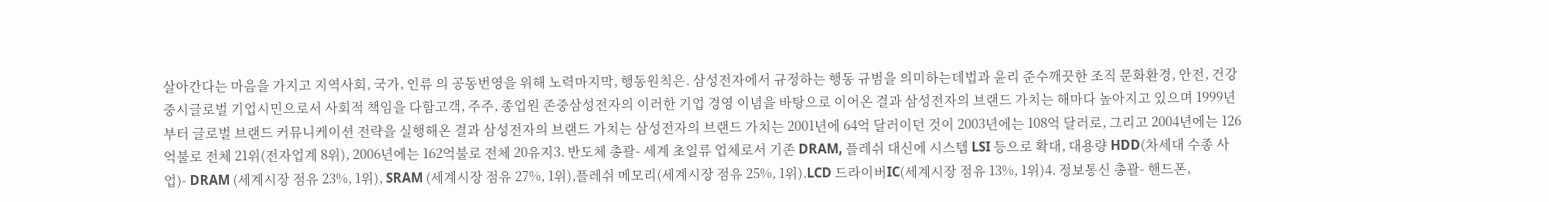살아간다는 마음을 가지고 지역사회, 국가, 인류 의 공동번영을 위해 노력마지막, 행동원칙은. 삼성전자에서 규정하는 행동 규범을 의미하는데법과 윤리 준수깨끗한 조직 문화환경, 안전, 건강 중시글로벌 기업시민으로서 사회적 책임을 다함고객, 주주, 종업원 존중삼성전자의 이러한 기업 경영 이념을 바탕으로 이어온 결과 삼성전자의 브랜드 가치는 해마다 높아지고 있으며 1999년부터 글로벌 브랜드 커뮤니케이션 전략을 실행해온 결과 삼성전자의 브랜드 가치는 삼성전자의 브랜드 가치는 2001년에 64억 달러이던 것이 2003년에는 108억 달러로, 그리고 2004년에는 126억불로 전체 21위(전자업계 8위), 2006년에는 162억불로 전체 20유지3. 반도체 총괄- 세계 초일류 업체로서 기존 DRAM, 플레쉬 대신에 시스템 LSI 등으로 확대, 대용량 HDD(차세대 수종 사업)- DRAM (세계시장 점유 23%, 1위), SRAM (세계시장 점유 27%, 1위),플레쉬 메모리(세계시장 점유 25%, 1위).LCD 드라이버IC(세계시장 점유 13%, 1위)4. 정보통신 총괄- 핸드폰,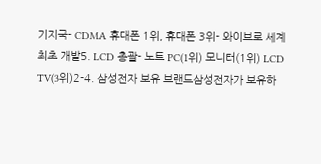기지국- CDMA 휴대폰 1위, 휴대폰 3위- 와이브로 세계 최초 개발5. LCD 총괄- 노트 PC(1위) 모니터(1위) LCD TV(3위)2-4. 삼성전자 보유 브랜드삼성전자가 보유하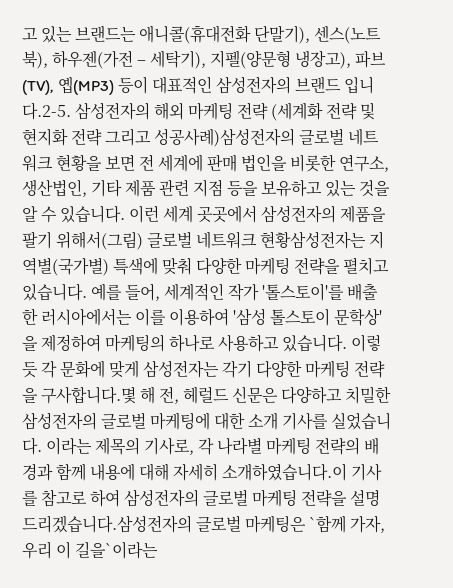고 있는 브랜드는 애니콜(휴대전화 단말기), 센스(노트북), 하우젠(가전 – 세탁기), 지펠(양문형 냉장고), 파브(TV), 옙(MP3) 등이 대표적인 삼성전자의 브랜드 입니다.2-5. 삼성전자의 해외 마케팅 전략 (세계화 전략 및 현지화 전략 그리고 성공사례)삼성전자의 글로벌 네트워크 현황을 보면 전 세계에 판매 법인을 비롯한 연구소, 생산법인, 기타 제품 관련 지점 등을 보유하고 있는 것을 알 수 있습니다. 이런 세계 곳곳에서 삼성전자의 제품을 팔기 위해서(그림) 글로벌 네트워크 현황삼성전자는 지역별(국가별) 특색에 맞춰 다양한 마케팅 전략을 펼치고 있습니다. 예를 들어, 세계적인 작가 '톨스토이'를 배출한 러시아에서는 이를 이용하여 '삼성 톨스토이 문학상'을 제정하여 마케팅의 하나로 사용하고 있습니다. 이렇듯 각 문화에 맞게 삼성전자는 각기 다양한 마케팅 전략을 구사합니다.몇 해 전, 헤럴드 신문은 다양하고 치밀한 삼성전자의 글로벌 마케팅에 대한 소개 기사를 실었습니다. 이라는 제목의 기사로, 각 나라별 마케팅 전략의 배경과 함께 내용에 대해 자세히 소개하였습니다.이 기사를 참고로 하여 삼성전자의 글로벌 마케팅 전략을 설명 드리겠습니다.삼성전자의 글로벌 마케팅은 `함께 가자, 우리 이 길을`이라는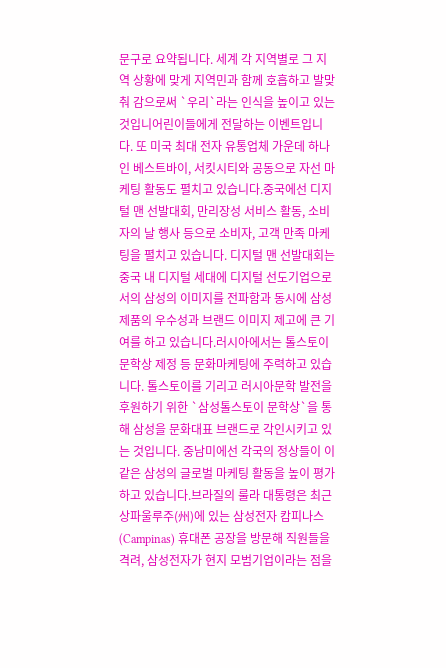문구로 요약됩니다. 세계 각 지역별로 그 지역 상황에 맞게 지역민과 함께 호흡하고 발맞춰 감으로써 `우리`라는 인식을 높이고 있는 것입니어린이들에게 전달하는 이벤트입니다. 또 미국 최대 전자 유통업체 가운데 하나인 베스트바이, 서킷시티와 공동으로 자선 마케팅 활동도 펼치고 있습니다.중국에선 디지털 맨 선발대회, 만리장성 서비스 활동, 소비자의 날 행사 등으로 소비자, 고객 만족 마케팅을 펼치고 있습니다. 디지털 맨 선발대회는 중국 내 디지털 세대에 디지털 선도기업으로서의 삼성의 이미지를 전파함과 동시에 삼성 제품의 우수성과 브랜드 이미지 제고에 큰 기여를 하고 있습니다.러시아에서는 톨스토이 문학상 제정 등 문화마케팅에 주력하고 있습니다. 톨스토이를 기리고 러시아문학 발전을 후원하기 위한 `삼성톨스토이 문학상`을 통해 삼성을 문화대표 브랜드로 각인시키고 있는 것입니다. 중남미에선 각국의 정상들이 이 같은 삼성의 글로벌 마케팅 활동을 높이 평가하고 있습니다.브라질의 룰라 대통령은 최근 상파울루주(州)에 있는 삼성전자 캄피나스(Campinas) 휴대폰 공장을 방문해 직원들을 격려, 삼성전자가 현지 모범기업이라는 점을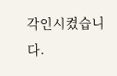각인시켰습니다.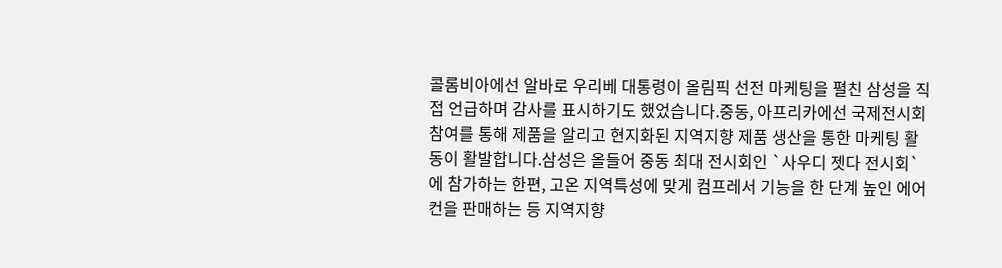콜롬비아에선 알바로 우리베 대통령이 올림픽 선전 마케팅을 펼친 삼성을 직접 언급하며 감사를 표시하기도 했었습니다.중동, 아프리카에선 국제전시회 참여를 통해 제품을 알리고 현지화된 지역지향 제품 생산을 통한 마케팅 활동이 활발합니다.삼성은 올들어 중동 최대 전시회인 `사우디 젯다 전시회`에 참가하는 한편, 고온 지역특성에 맞게 컴프레서 기능을 한 단계 높인 에어컨을 판매하는 등 지역지향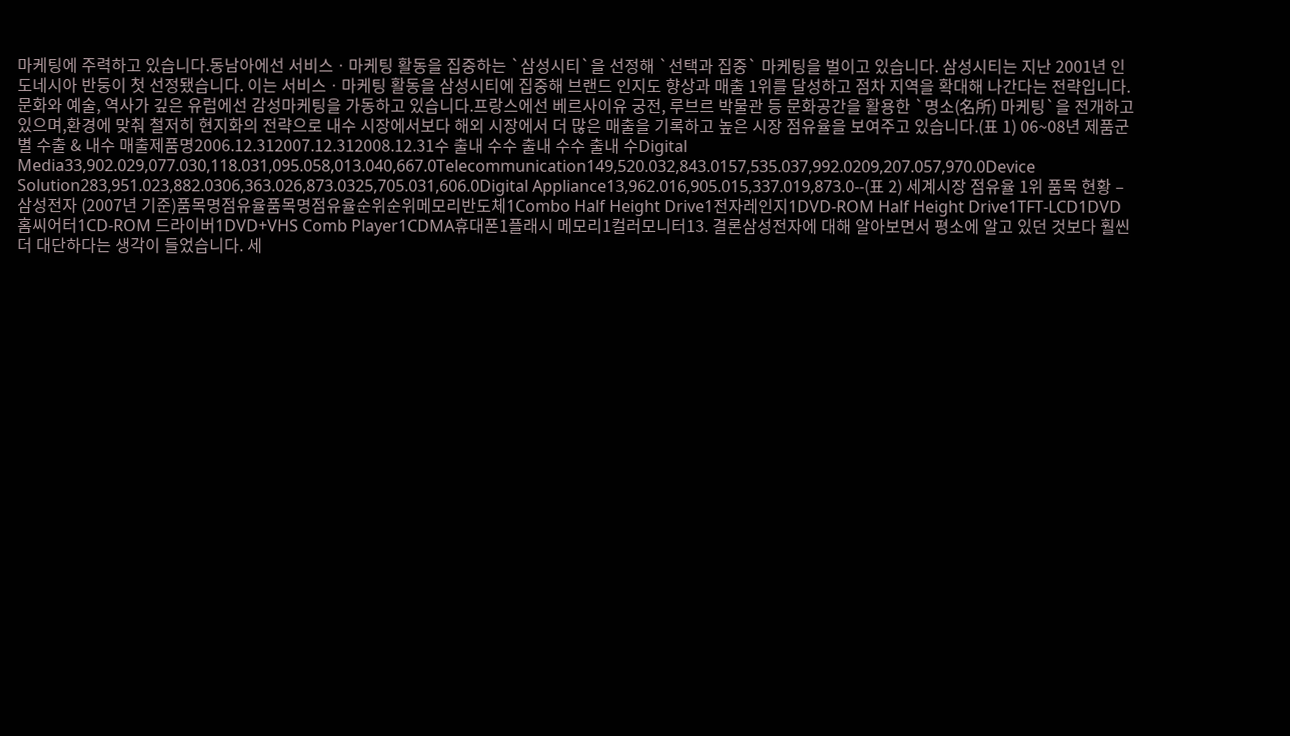마케팅에 주력하고 있습니다.동남아에선 서비스ㆍ마케팅 활동을 집중하는 `삼성시티`을 선정해 `선택과 집중` 마케팅을 벌이고 있습니다. 삼성시티는 지난 2001년 인도네시아 반둥이 첫 선정됐습니다. 이는 서비스ㆍ마케팅 활동을 삼성시티에 집중해 브랜드 인지도 향상과 매출 1위를 달성하고 점차 지역을 확대해 나간다는 전략입니다.문화와 예술, 역사가 깊은 유럽에선 감성마케팅을 가동하고 있습니다.프랑스에선 베르사이유 궁전, 루브르 박물관 등 문화공간을 활용한 `명소(名所) 마케팅`을 전개하고 있으며,환경에 맞춰 철저히 현지화의 전략으로 내수 시장에서보다 해외 시장에서 더 많은 매출을 기록하고 높은 시장 점유율을 보여주고 있습니다.(표 1) 06~08년 제품군별 수출 & 내수 매출제품명2006.12.312007.12.312008.12.31수 출내 수수 출내 수수 출내 수Digital Media33,902.029,077.030,118.031,095.058,013.040,667.0Telecommunication149,520.032,843.0157,535.037,992.0209,207.057,970.0Device Solution283,951.023,882.0306,363.026,873.0325,705.031,606.0Digital Appliance13,962.016,905.015,337.019,873.0--(표 2) 세계시장 점유율 1위 품목 현황 – 삼성전자 (2007년 기준)품목명점유율품목명점유율순위순위메모리반도체1Combo Half Height Drive1전자레인지1DVD-ROM Half Height Drive1TFT-LCD1DVD 홈씨어터1CD-ROM 드라이버1DVD+VHS Comb Player1CDMA휴대폰1플래시 메모리1컬러모니터13. 결론삼성전자에 대해 알아보면서 평소에 알고 있던 것보다 훨씬 더 대단하다는 생각이 들었습니다. 세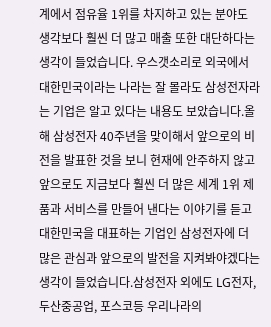계에서 점유율 1위를 차지하고 있는 분야도 생각보다 훨씬 더 많고 매출 또한 대단하다는 생각이 들었습니다. 우스갯소리로 외국에서 대한민국이라는 나라는 잘 몰라도 삼성전자라는 기업은 알고 있다는 내용도 보았습니다.올해 삼성전자 40주년을 맞이해서 앞으로의 비전을 발표한 것을 보니 현재에 안주하지 않고 앞으로도 지금보다 훨씬 더 많은 세계 1위 제품과 서비스를 만들어 낸다는 이야기를 듣고 대한민국을 대표하는 기업인 삼성전자에 더 많은 관심과 앞으로의 발전을 지켜봐야겠다는 생각이 들었습니다.삼성전자 외에도 LG전자, 두산중공업, 포스코등 우리나라의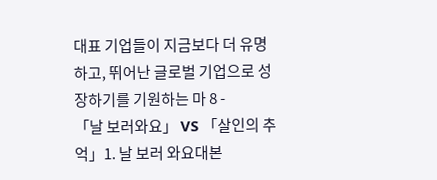대표 기업들이 지금보다 더 유명하고, 뛰어난 글로벌 기업으로 성장하기를 기원하는 마 8 -
「날 보러와요」 VS 「살인의 추억」1. 날 보러 와요대본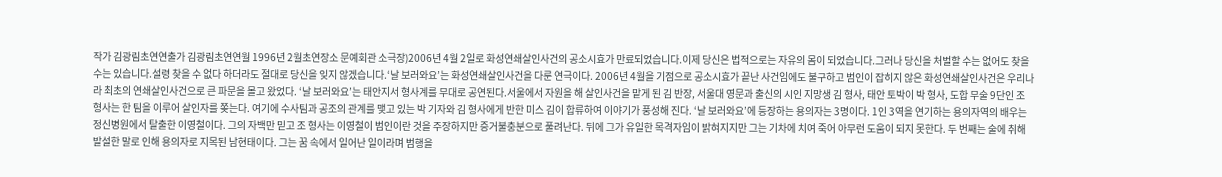작가 김광림초연연출가 김광림초연연월 1996년 2월초연장소 문예회관 소극장)2006년 4월 2일로 화성연쇄살인사건의 공소시효가 만료되었습니다.이제 당신은 법적으로는 자유의 몸이 되었습니다.그러나 당신을 처벌할 수는 없어도 찾을 수는 있습니다.설령 찾을 수 없다 하더라도 절대로 당신을 잊지 않겠습니다.‘날 보러와요’는 화성연쇄살인사건을 다룬 연극이다. 2006년 4월을 기점으로 공소시효가 끝난 사건임에도 불구하고 범인이 잡히지 않은 화성연쇄살인사건은 우리나라 최초의 연쇄살인사건으로 큰 파문을 몰고 왔었다. ‘날 보러와요’는 태안지서 형사계를 무대로 공연된다.서울에서 자원을 해 살인사건을 맡게 된 김 반장, 서울대 영문과 출신의 시인 지망생 김 형사, 태안 토박이 박 형사, 도합 무술 9단인 조 형사는 한 팀을 이루어 살인자를 쫒는다. 여기에 수사팀과 공조의 관계를 맺고 있는 박 기자와 김 형사에게 반한 미스 김이 합류하여 이야기가 풍성해 진다. ‘날 보러와요’에 등장하는 용의자는 3명이다. 1인 3역을 연기하는 용의자역의 배우는 정신병원에서 탈출한 이영철이다. 그의 자백만 믿고 조 형사는 이영철이 범인이란 것을 주장하지만 증거불충분으로 풀려난다. 뒤에 그가 유일한 목격자임이 밝혀지지만 그는 기차에 치여 죽어 아무런 도움이 되지 못한다. 두 번째는 술에 취해 발설한 말로 인해 용의자로 지목된 남현태이다. 그는 꿈 속에서 일어난 일이라며 범행을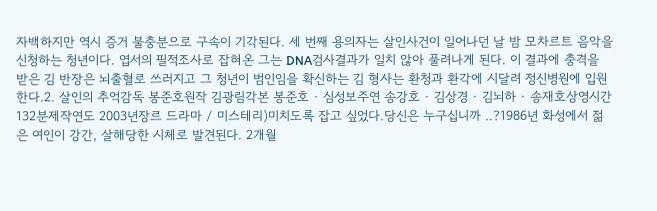자백하지만 역시 증거 불충분으로 구속이 기각된다. 세 번째 용의자는 살인사건이 일어나던 날 밤 모차르트 음악을 신청하는 청년이다. 엽서의 필적조사로 잡혀온 그는 DNA검사결과가 일치 않아 풀려나게 된다. 이 결과에 충격을 받은 김 반장은 뇌출혈로 쓰러지고 그 청년이 범인임을 확신하는 김 형사는 환청과 환각에 시달려 정신병원에 입원한다.2. 살인의 추억감독 봉준호원작 김광림각본 봉준호 · 심성보주연 송강호 · 김상경 · 김뇌하 · 송재호상영시간 132분제작연도 2003년장르 드라마 / 미스테리)미치도록 잡고 싶었다.당신은 누구십니까 ..?1986년 화성에서 젊은 여인이 강간, 살해당한 시체로 발견된다. 2개월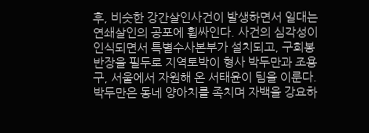후, 비슷한 강간살인사건이 발생하면서 일대는 연쇄살인의 공포에 휩싸인다. 사건의 심각성이 인식되면서 특별수사본부가 설치되고, 구희봉 반장을 필두로 지역토박이 형사 박두만과 조용구, 서울에서 자원해 온 서태윤이 팀을 이룬다. 박두만은 동네 양아치를 족치며 자백을 강요하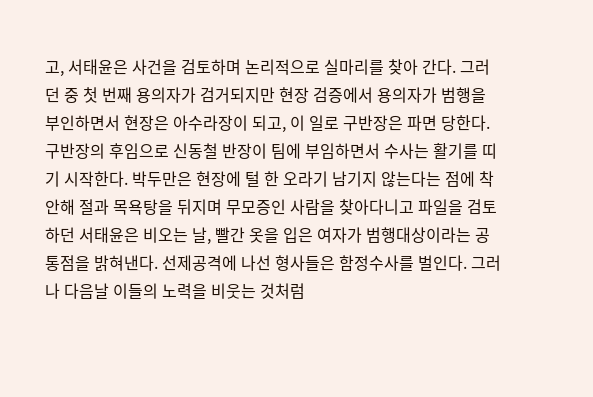고, 서태윤은 사건을 검토하며 논리적으로 실마리를 찾아 간다. 그러던 중 첫 번째 용의자가 검거되지만 현장 검증에서 용의자가 범행을 부인하면서 현장은 아수라장이 되고, 이 일로 구반장은 파면 당한다. 구반장의 후임으로 신동철 반장이 팀에 부임하면서 수사는 활기를 띠기 시작한다. 박두만은 현장에 털 한 오라기 남기지 않는다는 점에 착안해 절과 목욕탕을 뒤지며 무모증인 사람을 찾아다니고 파일을 검토하던 서태윤은 비오는 날, 빨간 옷을 입은 여자가 범행대상이라는 공통점을 밝혀낸다. 선제공격에 나선 형사들은 함정수사를 벌인다. 그러나 다음날 이들의 노력을 비웃는 것처럼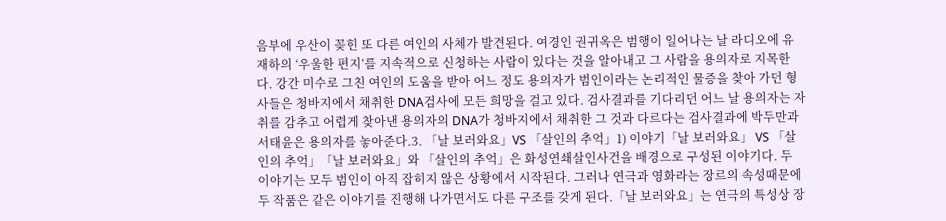음부에 우산이 꽂힌 또 다른 여인의 사체가 발견된다. 여경인 권귀옥은 범행이 일어나는 날 라디오에 유재하의 ‘우울한 편지’를 지속적으로 신청하는 사람이 있다는 것을 알아내고 그 사람을 용의자로 지목한다. 강간 미수로 그친 여인의 도움을 받아 어느 정도 용의자가 범인이라는 논리적인 물증을 찾아 가던 형사들은 청바지에서 채취한 DNA검사에 모든 희망을 걸고 있다. 검사결과를 기다리던 어느 날 용의자는 자취를 감추고 어렵게 찾아낸 용의자의 DNA가 청바지에서 채취한 그 것과 다르다는 검사결과에 박두만과 서태윤은 용의자를 놓아준다.3. 「날 보러와요」VS 「살인의 추억」1) 이야기「날 보러와요」 VS 「살인의 추억」「날 보러와요」와 「살인의 추억」은 화성연쇄살인사건을 배경으로 구성된 이야기다. 두 이야기는 모두 범인이 아직 잡히지 않은 상황에서 시작된다. 그러나 연극과 영화라는 장르의 속성때문에 두 작품은 같은 이야기를 진행해 나가면서도 다른 구조를 갖게 된다.「날 보러와요」는 연극의 특성상 장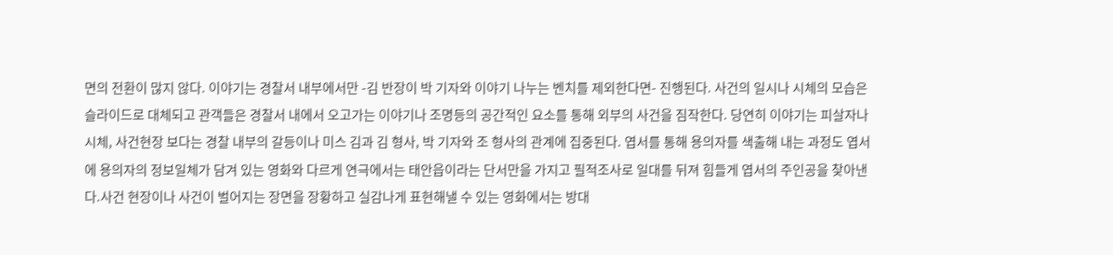면의 전환이 많지 않다. 이야기는 경찰서 내부에서만 -김 반장이 박 기자와 이야기 나누는 벤치를 제외한다면- 진행된다. 사건의 일시나 시체의 모습은 슬라이드로 대체되고 관객들은 경찰서 내에서 오고가는 이야기나 조명등의 공간적인 요소를 통해 외부의 사건을 짐작한다. 당연히 이야기는 피살자나 시체, 사건현장 보다는 경찰 내부의 갈등이나 미스 김과 김 형사, 박 기자와 조 형사의 관계에 집중된다. 엽서를 통해 용의자를 색출해 내는 과정도 엽서에 용의자의 정보일체가 담겨 있는 영화와 다르게 연극에서는 태안읍이라는 단서만을 가지고 필적조사로 일대를 뒤져 힘들게 엽서의 주인공을 찾아낸다.사건 현장이나 사건이 벌어지는 장면을 장황하고 실감나게 표현해낼 수 있는 영화에서는 방대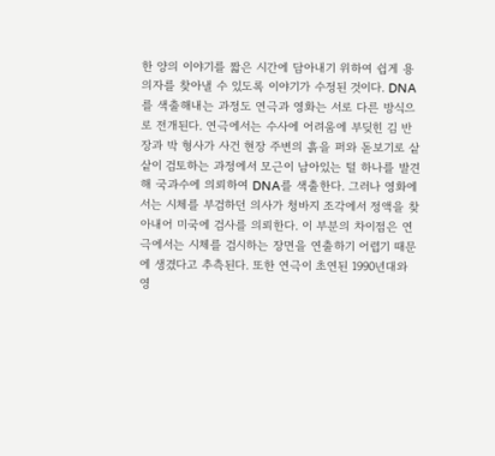한 양의 이야기를 짧은 시간에 담아내기 위하여 쉽게 용의자를 찾아낼 수 있도록 이야기가 수정된 것이다. DNA를 색출해내는 과정도 연극과 영화는 서로 다른 방식으로 전개된다. 연극에서는 수사에 어려움에 부딪힌 김 반장과 박 형사가 사건 현장 주변의 흙을 퍼와 돋보기로 샅샅이 검토하는 과정에서 모근이 남아있는 털 하나를 발견해 국과수에 의뢰하여 DNA를 색출한다. 그러나 영화에서는 시체를 부검하던 의사가 청바지 조각에서 정액을 찾아내어 미국에 검사를 의뢰한다. 이 부분의 차이점은 연극에서는 시체를 검시하는 장면을 연출하기 어렵기 때문에 생겼다고 추측된다. 또한 연극이 초연된 1990년대와 영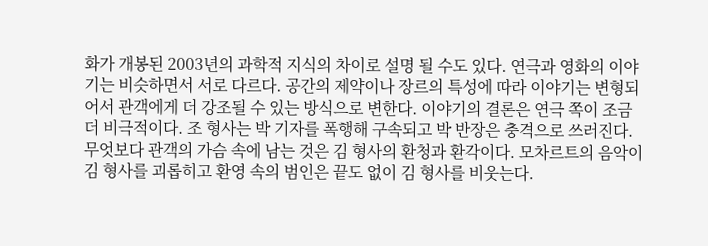화가 개봉된 2003년의 과학적 지식의 차이로 설명 될 수도 있다. 연극과 영화의 이야기는 비슷하면서 서로 다르다. 공간의 제약이나 장르의 특성에 따라 이야기는 변형되어서 관객에게 더 강조될 수 있는 방식으로 변한다. 이야기의 결론은 연극 쪽이 조금 더 비극적이다. 조 형사는 박 기자를 폭행해 구속되고 박 반장은 충격으로 쓰러진다. 무엇보다 관객의 가슴 속에 남는 것은 김 형사의 환청과 환각이다. 모차르트의 음악이 김 형사를 괴롭히고 환영 속의 범인은 끝도 없이 김 형사를 비웃는다.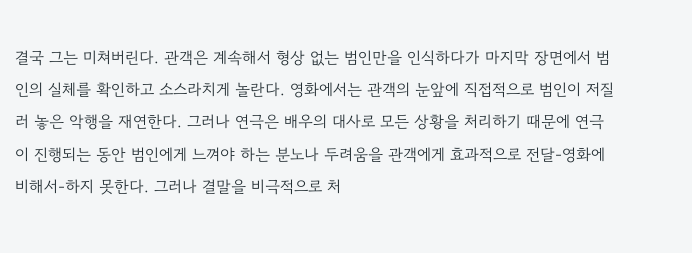결국 그는 미쳐버린다. 관객은 계속해서 형상 없는 범인만을 인식하다가 마지막 장면에서 범인의 실체를 확인하고 소스라치게 놀란다. 영화에서는 관객의 눈앞에 직접적으로 범인이 저질러 놓은 악행을 재연한다. 그러나 연극은 배우의 대사로 모든 상황을 처리하기 때문에 연극이 진행되는 동안 범인에게 느껴야 하는 분노나 두려움을 관객에게 효과적으로 전달-영화에 비해서-하지 못한다. 그러나 결말을 비극적으로 처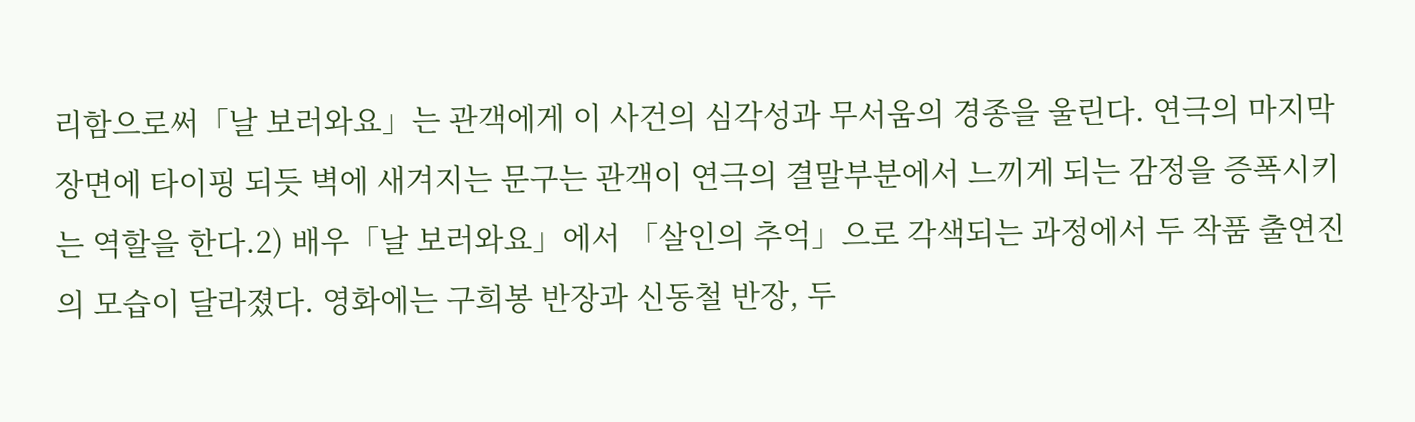리함으로써「날 보러와요」는 관객에게 이 사건의 심각성과 무서움의 경종을 울린다. 연극의 마지막 장면에 타이핑 되듯 벽에 새겨지는 문구는 관객이 연극의 결말부분에서 느끼게 되는 감정을 증폭시키는 역할을 한다.2) 배우「날 보러와요」에서 「살인의 추억」으로 각색되는 과정에서 두 작품 출연진의 모습이 달라졌다. 영화에는 구희봉 반장과 신동철 반장, 두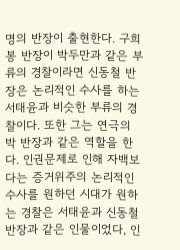명의 반장이 출현한다. 구희봉 반장이 박두만과 같은 부류의 경찰이라면 신동철 반장은 논리적인 수사를 하는 서태윤과 비슷한 부류의 경찰이다. 또한 그는 연극의 박 반장과 같은 역할을 한다. 인권문제로 인해 자백보다는 증거위주의 논리적인 수사를 원하던 시대가 원하는 경찰은 서태윤과 신동철 반장과 같은 인물이었다, 인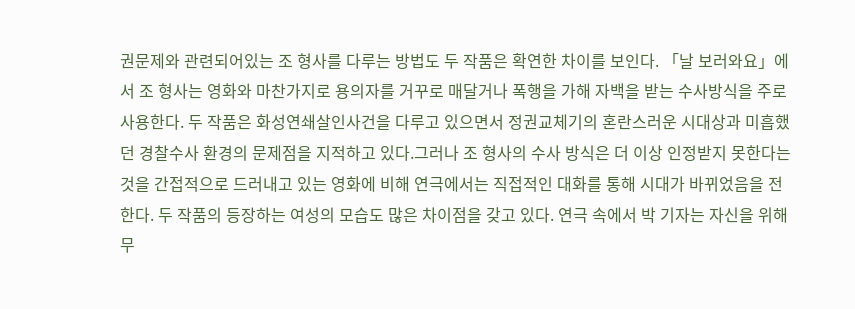권문제와 관련되어있는 조 형사를 다루는 방법도 두 작품은 확연한 차이를 보인다. 「날 보러와요」에서 조 형사는 영화와 마찬가지로 용의자를 거꾸로 매달거나 폭행을 가해 자백을 받는 수사방식을 주로 사용한다. 두 작품은 화성연쇄살인사건을 다루고 있으면서 정권교체기의 혼란스러운 시대상과 미흡했던 경찰수사 환경의 문제점을 지적하고 있다.그러나 조 형사의 수사 방식은 더 이상 인정받지 못한다는 것을 간접적으로 드러내고 있는 영화에 비해 연극에서는 직접적인 대화를 통해 시대가 바뀌었음을 전한다. 두 작품의 등장하는 여성의 모습도 많은 차이점을 갖고 있다. 연극 속에서 박 기자는 자신을 위해 무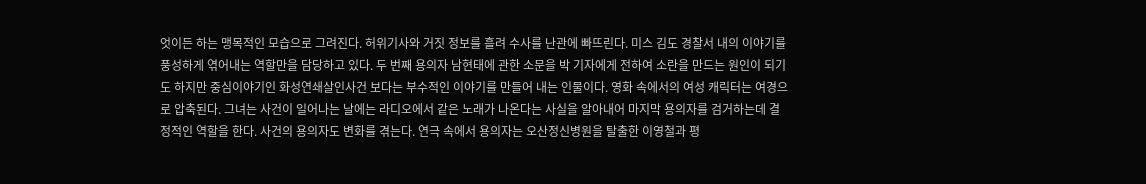엇이든 하는 맹목적인 모습으로 그려진다. 허위기사와 거짓 정보를 흘려 수사를 난관에 빠뜨린다. 미스 김도 경찰서 내의 이야기를 풍성하게 엮어내는 역할만을 담당하고 있다. 두 번째 용의자 남현태에 관한 소문을 박 기자에게 전하여 소란을 만드는 원인이 되기도 하지만 중심이야기인 화성연쇄살인사건 보다는 부수적인 이야기를 만들어 내는 인물이다. 영화 속에서의 여성 캐릭터는 여경으로 압축된다. 그녀는 사건이 일어나는 날에는 라디오에서 같은 노래가 나온다는 사실을 알아내어 마지막 용의자를 검거하는데 결정적인 역할을 한다. 사건의 용의자도 변화를 겪는다. 연극 속에서 용의자는 오산정신병원을 탈출한 이영철과 평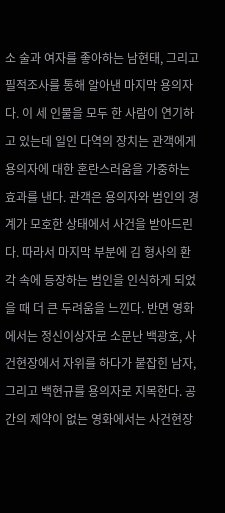소 술과 여자를 좋아하는 남현태, 그리고 필적조사를 통해 알아낸 마지막 용의자다. 이 세 인물을 모두 한 사람이 연기하고 있는데 일인 다역의 장치는 관객에게 용의자에 대한 혼란스러움을 가중하는 효과를 낸다. 관객은 용의자와 범인의 경계가 모호한 상태에서 사건을 받아드린다. 따라서 마지막 부분에 김 형사의 환각 속에 등장하는 범인을 인식하게 되었을 때 더 큰 두려움을 느낀다. 반면 영화에서는 정신이상자로 소문난 백광호, 사건현장에서 자위를 하다가 붙잡힌 남자, 그리고 백현규를 용의자로 지목한다. 공간의 제약이 없는 영화에서는 사건현장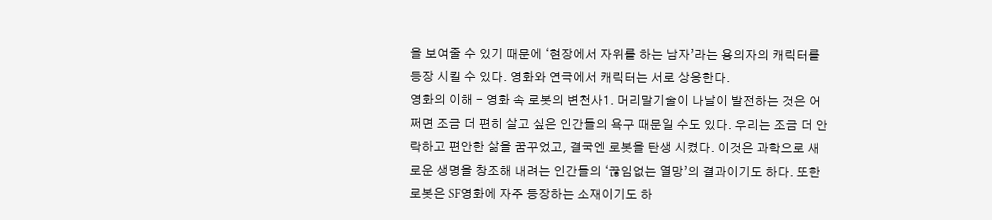을 보여줄 수 있기 때문에 ‘현장에서 자위를 하는 남자’라는 용의자의 캐릭터를 등장 시킬 수 있다. 영화와 연극에서 캐릭터는 서로 상응한다.
영화의 이해 - 영화 속 로봇의 변천사1. 머리말기술이 나날이 발전하는 것은 어쩌면 조금 더 편히 살고 싶은 인간들의 욕구 때문일 수도 있다. 우리는 조금 더 안락하고 편안한 삶을 꿈꾸었고, 결국엔 로봇을 탄생 시켰다. 이것은 과학으로 새로운 생명을 창조해 내려는 인간들의 ‘끊임없는 열망’의 결과이기도 하다. 또한 로봇은 SF영화에 자주 등장하는 소재이기도 하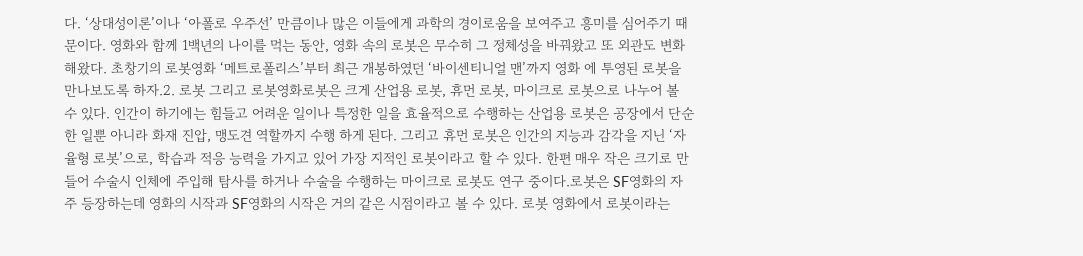다. ‘상대성이론’이나 ‘아폴로 우주선’ 만큼이나 많은 이들에게 과학의 경이로움을 보여주고 흥미를 심어주기 때문이다. 영화와 함께 1백년의 나이를 먹는 동안, 영화 속의 로봇은 무수히 그 정체성을 바꿔왔고 또 외관도 변화해왔다. 초창기의 로봇영화 ‘메트로폴리스’부터 최근 개봉하였던 ‘바이센티니얼 맨’까지 영화 에 투영된 로봇을 만나보도록 하자.2. 로봇 그리고 로봇영화로봇은 크게 산업용 로봇, 휴먼 로봇, 마이크로 로봇으로 나누어 볼 수 있다. 인간이 하기에는 힘들고 어려운 일이나 특정한 일을 효율적으로 수행하는 산업용 로봇은 공장에서 단순한 일뿐 아니라 화재 진압, 맹도견 역할까지 수행 하게 된다. 그리고 휴먼 로봇은 인간의 지능과 감각을 지닌 ‘자율형 로봇’으로, 학습과 적응 능력을 가지고 있어 가장 지적인 로봇이라고 할 수 있다. 한편 매우 작은 크기로 만들어 수술시 인체에 주입해 탐사를 하거나 수술을 수행하는 마이크로 로봇도 연구 중이다.로봇은 SF영화의 자주 등장하는데 영화의 시작과 SF영화의 시작은 거의 같은 시점이라고 볼 수 있다. 로봇 영화에서 로봇이라는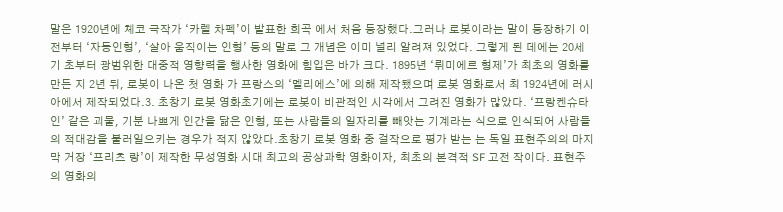말은 1920년에 체코 극작가 ‘카렐 차펙’이 발표한 희곡 에서 처음 등장했다.그러나 로봇이라는 말이 등장하기 이전부터 ‘자동인형’, ‘살아 움직이는 인형’ 등의 말로 그 개념은 이미 널리 알려져 있었다. 그렇게 된 데에는 20세기 초부터 광범위한 대중적 영향력을 행사한 영화에 힘입은 바가 크다. 1895년 ‘뤼미에르 형제’가 최초의 영화를 만든 지 2년 뒤, 로봇이 나온 첫 영화 가 프랑스의 ‘멜리에스’에 의해 제작됐으며 로봇 영화로서 최 1924년에 러시아에서 제작되었다.3. 초창기 로봇 영화초기에는 로봇이 비관적인 시각에서 그려진 영화가 많았다. ‘프랑켄슈타인’ 같은 괴물, 기분 나쁘게 인간을 닮은 인형, 또는 사람들의 일자리를 빼앗는 기계라는 식으로 인식되어 사람들의 적대감을 불러일으키는 경우가 적지 않았다.초창기 로봇 영화 중 걸작으로 평가 받는 는 독일 표현주의의 마지막 거장 ‘프리츠 랑’이 제작한 무성영화 시대 최고의 공상과학 영화이자, 최초의 본격적 SF 고전 작이다. 표현주의 영화의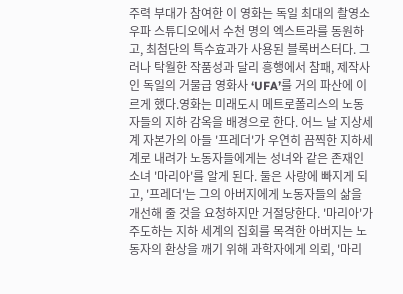주력 부대가 참여한 이 영화는 독일 최대의 촬영소 우파 스튜디오에서 수천 명의 엑스트라를 동원하고, 최첨단의 특수효과가 사용된 블록버스터다. 그러나 탁월한 작품성과 달리 흥행에서 참패, 제작사인 독일의 거물급 영화사 ‘UFA’를 거의 파산에 이르게 했다.영화는 미래도시 메트로폴리스의 노동자들의 지하 감옥을 배경으로 한다. 어느 날 지상세계 자본가의 아들 '프레더'가 우연히 끔찍한 지하세계로 내려가 노동자들에게는 성녀와 같은 존재인 소녀 '마리아'를 알게 된다. 둘은 사랑에 빠지게 되고, '프레더'는 그의 아버지에게 노동자들의 삶을 개선해 줄 것을 요청하지만 거절당한다. '마리아'가 주도하는 지하 세계의 집회를 목격한 아버지는 노동자의 환상을 깨기 위해 과학자에게 의뢰, '마리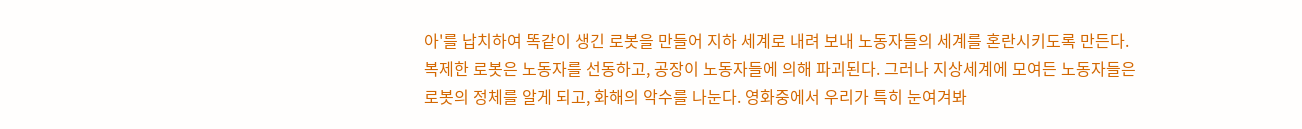아'를 납치하여 똑같이 생긴 로봇을 만들어 지하 세계로 내려 보내 노동자들의 세계를 혼란시키도록 만든다. 복제한 로봇은 노동자를 선동하고, 공장이 노동자들에 의해 파괴된다. 그러나 지상세계에 모여든 노동자들은 로봇의 정체를 알게 되고, 화해의 악수를 나눈다. 영화중에서 우리가 특히 눈여겨봐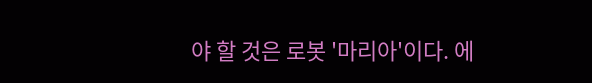야 할 것은 로봇 '마리아'이다. 에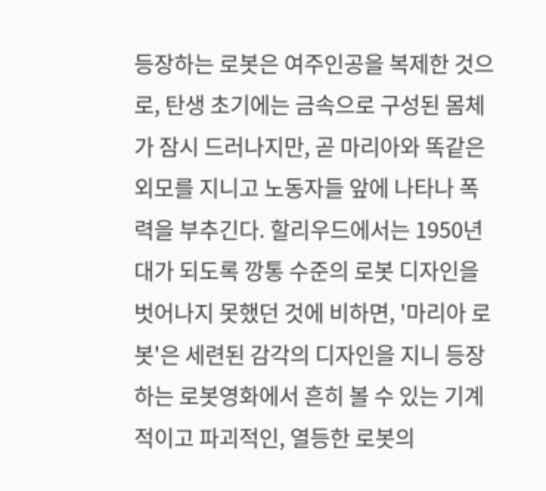등장하는 로봇은 여주인공을 복제한 것으로, 탄생 초기에는 금속으로 구성된 몸체가 잠시 드러나지만, 곧 마리아와 똑같은 외모를 지니고 노동자들 앞에 나타나 폭력을 부추긴다. 할리우드에서는 1950년대가 되도록 깡통 수준의 로봇 디자인을 벗어나지 못했던 것에 비하면, '마리아 로봇'은 세련된 감각의 디자인을 지니 등장하는 로봇영화에서 흔히 볼 수 있는 기계적이고 파괴적인, 열등한 로봇의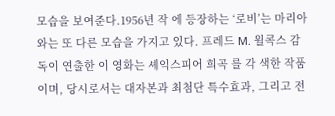모습을 보여준다.1956년 작 에 등장하는 ‘로비’는 마리아와는 또 다른 모습을 가지고 있다. 프레드 M. 윌콕스 감독이 연출한 이 영화는 셰익스피어 희곡 를 각 색한 작품이며, 당시로서는 대자본과 최첨단 특수효과, 그리고 전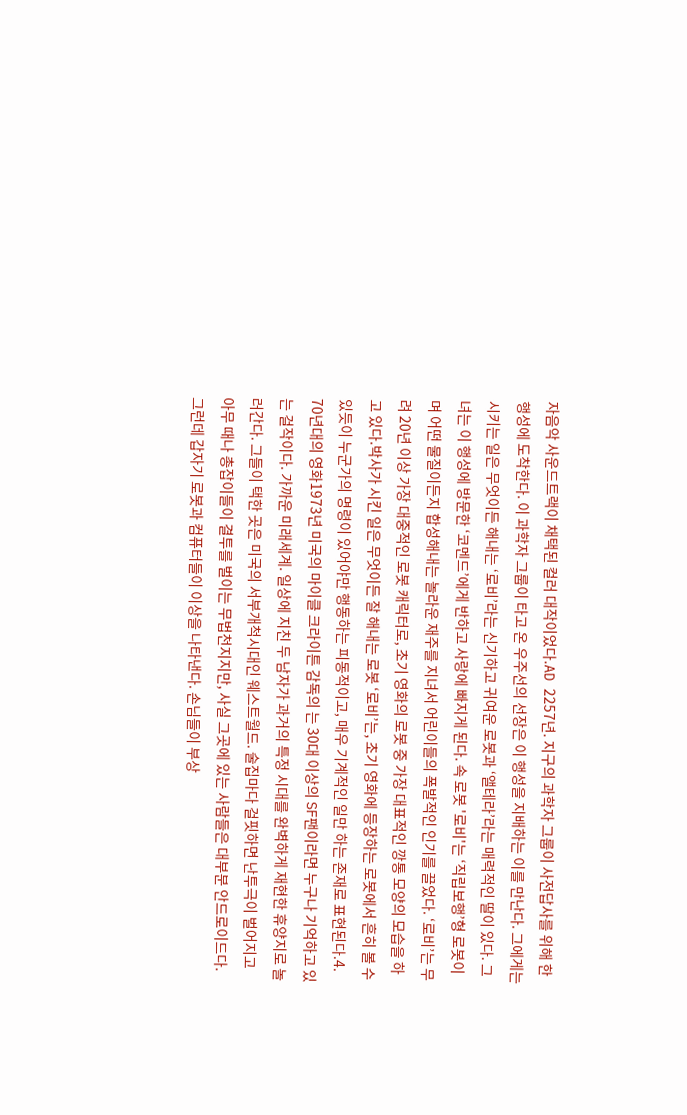자음악 사운드트랙이 채택된 컬러 대작이었다.AD 2257년. 지구의 과학자 그룹이 사전답사를 위해 한 행성에 도착한다. 이 과학자 그룹이 타고 온 우주선의 선장은 이 행성을 지배하는 이를 만난다. 그에게는 시키는 일은 무엇이든 해내는 ‘로비’라는 신기하고 귀여운 로봇과 ‘앨테라’라는 매력적인 딸이 있다. 그녀는 이 행성에 방문한 ‘코멘드’에게 반하고 사랑에 빠지게 된다. 속 로봇 '로비'는 ‘직립보행’형 로봇이며 어떤 물질이든지 합성해내는 놀라운 재주를 지녀서 어린이들의 폭발적인 인기를 끌었다. ‘로비’는 무려 20년 이상 가장 대중적인 로봇 캐릭터로, 초기 영화의 로봇 중 가장 대표적인 깡통 모양의 모습을 하고 있다.박사가 시킨 일은 무엇이든 잘 해내는 로봇 ‘로비’는, 초기 영화에 등장하는 로봇에서 흔히 볼 수 있듯이 누군가의 명령이 있어야만 행동하는 피동적이고, 매우 기계적인 일만 하는 존재로 표현된다.4. 70년대의 영화1973년 미국의 마이클 크라이튼 감독의 는 30대 이상의 SF팬이라면 누구나 기억하고 있는 걸작이다. 가까운 미래세계. 일상에 지친 두 남자가 과거의 특정 시대를 완벽하게 재현한 휴양지로 놀러간다. 그들이 택한 곳은 미국의 서부개척시대인 웨스트월드. 술집마다 걸핏하면 난투극이 벌어지고 아무 때나 총잡이들이 결투를 벌이는 무법천지지만, 사실 그곳에 있는 사람들은 대부분 안드로이드다. 그런데 갑자기 로봇과 컴퓨터들이 이상을 나타낸다. 손님들이 부상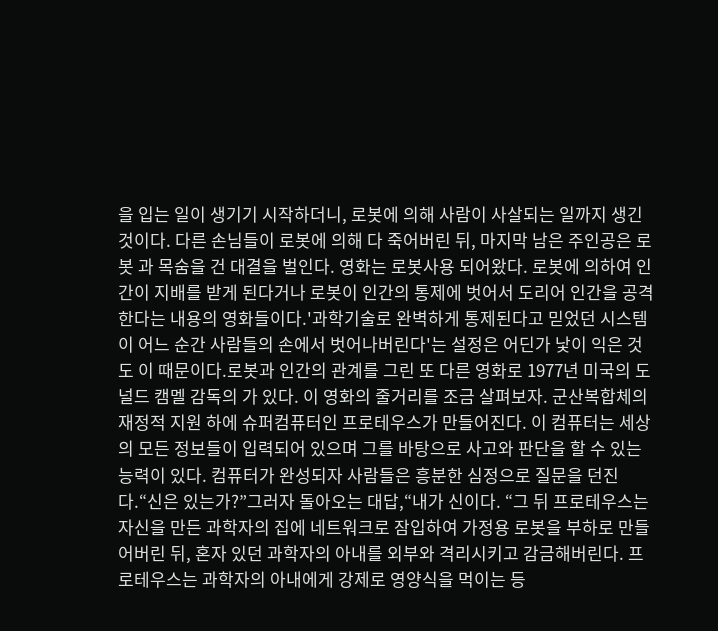을 입는 일이 생기기 시작하더니, 로봇에 의해 사람이 사살되는 일까지 생긴 것이다. 다른 손님들이 로봇에 의해 다 죽어버린 뒤, 마지막 남은 주인공은 로봇 과 목숨을 건 대결을 벌인다. 영화는 로봇사용 되어왔다. 로봇에 의하여 인간이 지배를 받게 된다거나 로봇이 인간의 통제에 벗어서 도리어 인간을 공격한다는 내용의 영화들이다.'과학기술로 완벽하게 통제된다고 믿었던 시스템이 어느 순간 사람들의 손에서 벗어나버린다'는 설정은 어딘가 낯이 익은 것도 이 때문이다.로봇과 인간의 관계를 그린 또 다른 영화로 1977년 미국의 도널드 캠멜 감독의 가 있다. 이 영화의 줄거리를 조금 살펴보자. 군산복합체의 재정적 지원 하에 슈퍼컴퓨터인 프로테우스가 만들어진다. 이 컴퓨터는 세상의 모든 정보들이 입력되어 있으며 그를 바탕으로 사고와 판단을 할 수 있는 능력이 있다. 컴퓨터가 완성되자 사람들은 흥분한 심정으로 질문을 던진다.“신은 있는가?”그러자 돌아오는 대답,“내가 신이다. “그 뒤 프로테우스는 자신을 만든 과학자의 집에 네트워크로 잠입하여 가정용 로봇을 부하로 만들어버린 뒤, 혼자 있던 과학자의 아내를 외부와 격리시키고 감금해버린다. 프로테우스는 과학자의 아내에게 강제로 영양식을 먹이는 등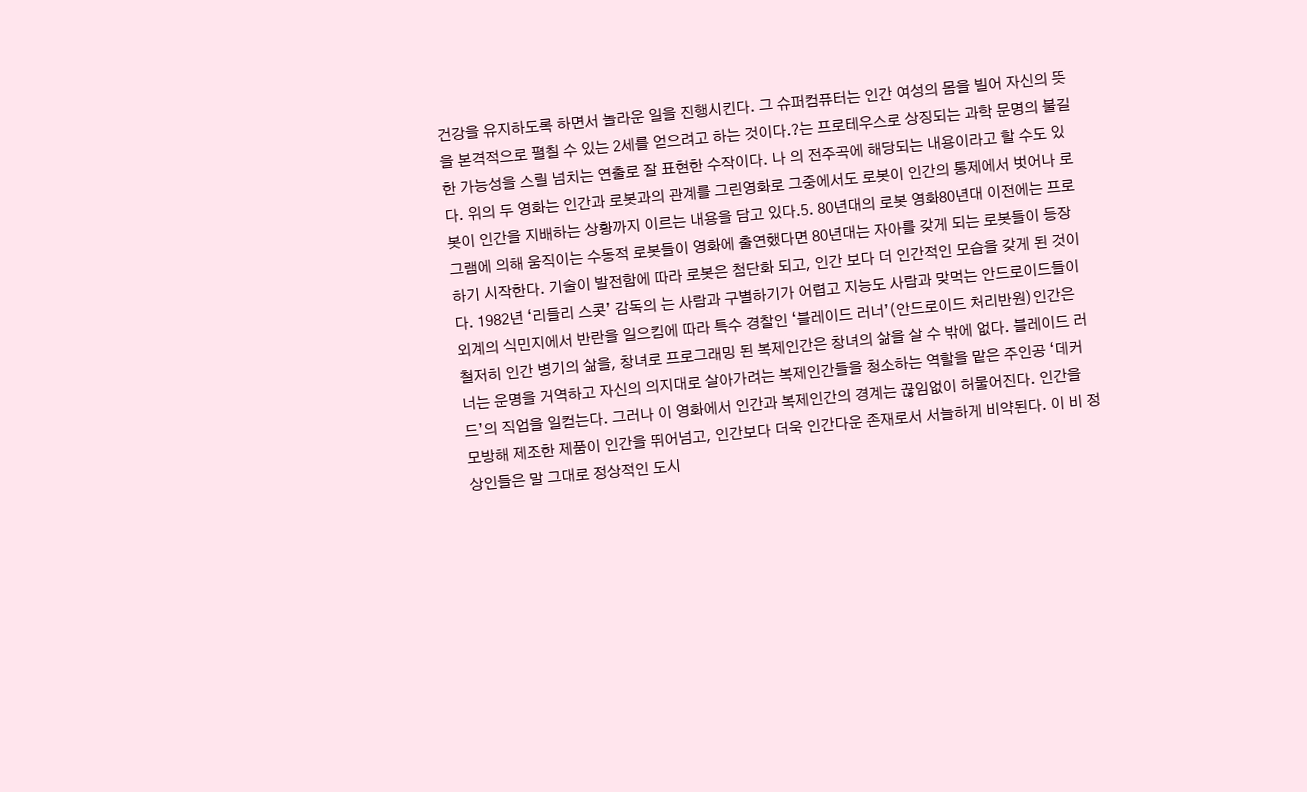건강을 유지하도록 하면서 놀라운 일을 진행시킨다. 그 슈퍼컴퓨터는 인간 여성의 몸을 빌어 자신의 뜻을 본격적으로 펼칠 수 있는 2세를 얻으려고 하는 것이다.?는 프로테우스로 상징되는 과학 문명의 불길한 가능성을 스릴 넘치는 연출로 잘 표현한 수작이다. 나 의 전주곡에 해당되는 내용이라고 할 수도 있다. 위의 두 영화는 인간과 로봇과의 관계를 그린영화로 그중에서도 로봇이 인간의 통제에서 벗어나 로봇이 인간을 지배하는 상황까지 이르는 내용을 담고 있다.5. 80년대의 로봇 영화80년대 이전에는 프로그램에 의해 움직이는 수동적 로봇들이 영화에 출연했다면 80년대는 자아를 갖게 되는 로봇들이 등장하기 시작한다. 기술이 발전함에 따라 로봇은 첨단화 되고, 인간 보다 더 인간적인 모습을 갖게 된 것이다. 1982년 ‘리들리 스콧’ 감독의 는 사람과 구별하기가 어렵고 지능도 사람과 맞먹는 안드로이드들이 외계의 식민지에서 반란을 일으킴에 따라 특수 경찰인 ‘블레이드 러너’(안드로이드 처리반원)인간은 철저히 인간 병기의 삶을, 창녀로 프로그래밍 된 복제인간은 창녀의 삶을 살 수 밖에 없다. 블레이드 러너는 운명을 거역하고 자신의 의지대로 살아가려는 복제인간들을 청소하는 역할을 맡은 주인공 ‘데커드’의 직업을 일컫는다. 그러나 이 영화에서 인간과 복제인간의 경계는 끊임없이 허물어진다. 인간을 모방해 제조한 제품이 인간을 뛰어넘고, 인간보다 더욱 인간다운 존재로서 서늘하게 비약된다. 이 비 정상인들은 말 그대로 정상적인 도시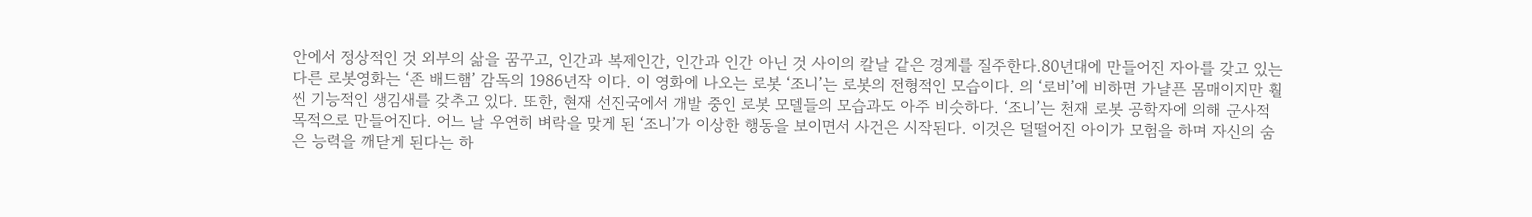안에서 정상적인 것 외부의 삶을 꿈꾸고, 인간과 복제인간, 인간과 인간 아닌 것 사이의 칼날 같은 경계를 질주한다.80년대에 만들어진 자아를 갖고 있는 다른 로봇영화는 ‘존 배드햄’ 감독의 1986년작 이다. 이 영화에 나오는 로봇 ‘조니’는 로봇의 전형적인 모습이다. 의 ‘로비’에 비하면 가냘픈 몸매이지만 훨씬 기능적인 생김새를 갖추고 있다. 또한, 현재 선진국에서 개발 중인 로봇 모델들의 모습과도 아주 비슷하다. ‘조니’는 천재 로봇 공학자에 의해 군사적 목적으로 만들어진다. 어느 날 우연히 벼락을 맞게 된 ‘조니’가 이상한 행동을 보이면서 사건은 시작된다. 이것은 덜떨어진 아이가 모험을 하며 자신의 숨은 능력을 깨닫게 된다는 하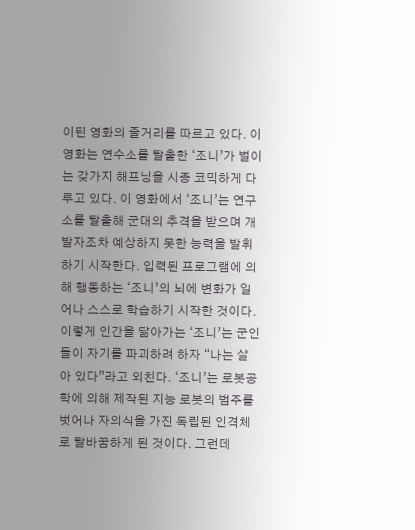이틴 영화의 줄거리를 따르고 있다. 이 영화는 연수소를 탈출한 ‘조니’가 벌이는 갖가지 해프닝을 시종 코믹하게 다루고 있다. 이 영화에서 ‘조니’는 연구소를 탈출해 군대의 추격을 받으며 개발자조차 예상하지 못한 능력을 발휘하기 시작한다. 입력된 프로그램에 의해 행동하는 ‘조니’의 뇌에 변화가 일어나 스스로 학습하기 시작한 것이다. 이렇게 인간을 닮아가는 ‘조니’는 군인들이 자기를 파괴하려 하자 “나는 살아 있다”라고 외친다. ‘조니’는 로봇공학에 의해 제작된 지능 로봇의 범주를 벗어나 자의식을 가진 독립된 인격체로 탈바꿈하게 된 것이다. 그런데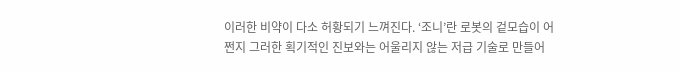이러한 비약이 다소 허황되기 느껴진다. ‘조니’란 로봇의 겉모습이 어쩐지 그러한 획기적인 진보와는 어울리지 않는 저급 기술로 만들어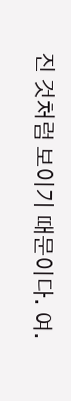진 것처럼 보이기 때문이다. 여.